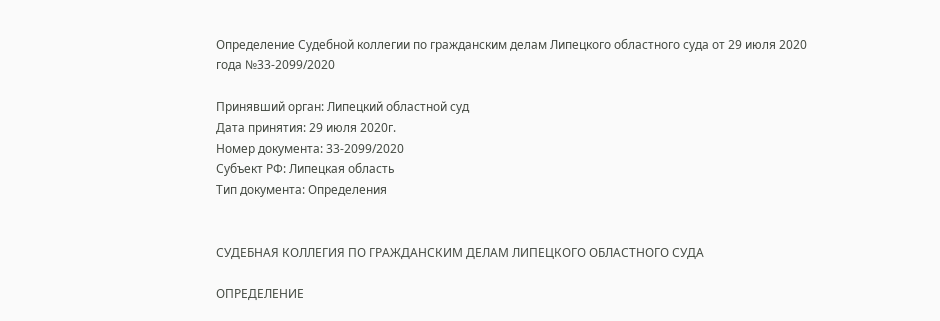Определение Судебной коллегии по гражданским делам Липецкого областного суда от 29 июля 2020 года №33-2099/2020

Принявший орган: Липецкий областной суд
Дата принятия: 29 июля 2020г.
Номер документа: 33-2099/2020
Субъект РФ: Липецкая область
Тип документа: Определения


СУДЕБНАЯ КОЛЛЕГИЯ ПО ГРАЖДАНСКИМ ДЕЛАМ ЛИПЕЦКОГО ОБЛАСТНОГО СУДА

ОПРЕДЕЛЕНИЕ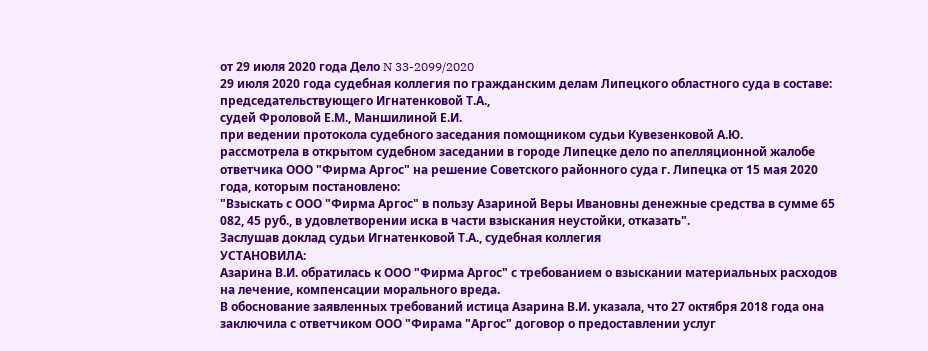от 29 июля 2020 года Дело N 33-2099/2020
29 июля 2020 года судебная коллегия по гражданским делам Липецкого областного суда в составе:
председательствующего Игнатенковой Т.А.,
судей Фроловой Е.М., Маншилиной Е.И.
при ведении протокола судебного заседания помощником судьи Кувезенковой А.Ю.
рассмотрела в открытом судебном заседании в городе Липецке дело по апелляционной жалобе ответчика ООО "Фирма Аргос" на решение Советского районного суда г. Липецка от 15 мая 2020 года, которым постановлено:
"Взыскать с ООО "Фирма Аргос" в пользу Азариной Веры Ивановны денежные средства в сумме 65 082, 45 руб., в удовлетворении иска в части взыскания неустойки, отказать".
Заслушав доклад судьи Игнатенковой Т.А., судебная коллегия
УСТАНОВИЛА:
Азарина В.И. обратилась к ООО "Фирма Аргос" с требованием о взыскании материальных расходов на лечение, компенсации морального вреда.
В обоснование заявленных требований истица Азарина В.И. указала, что 27 октября 2018 года она заключила с ответчиком ООО "Фирама "Аргос" договор о предоставлении услуг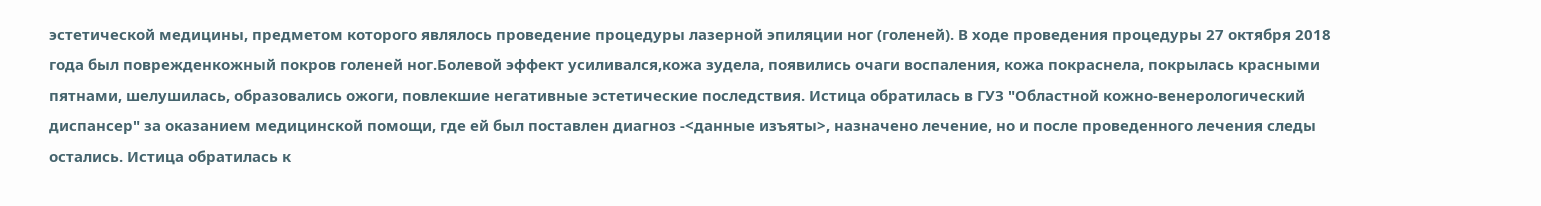эстетической медицины, предметом которого являлось проведение процедуры лазерной эпиляции ног (голеней). В ходе проведения процедуры 27 октября 2018 года был поврежденкожный покров голеней ног.Болевой эффект усиливался,кожа зудела, появились очаги воспаления, кожа покраснела, покрылась красными пятнами, шелушилась, образовались ожоги, повлекшие негативные эстетические последствия. Истица обратилась в ГУЗ "Областной кожно-венерологический диспансер" за оказанием медицинской помощи, где ей был поставлен диагноз -<данные изъяты>, назначено лечение, но и после проведенного лечения следы остались. Истица обратилась к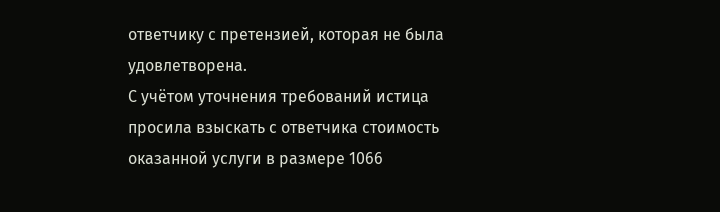ответчику с претензией, которая не была удовлетворена.
С учётом уточнения требований истица просила взыскать с ответчика стоимость оказанной услуги в размере 1066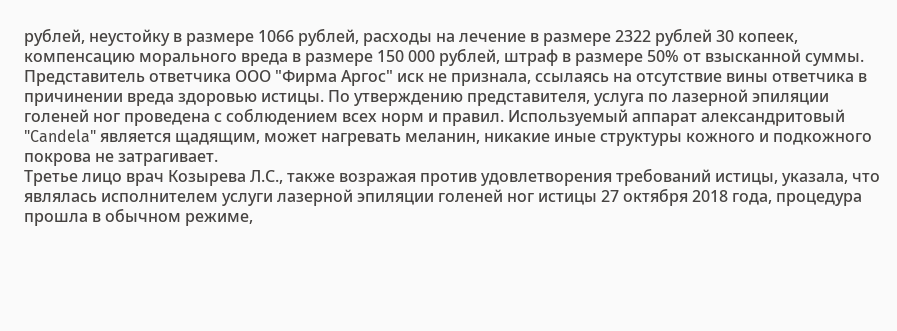рублей, неустойку в размере 1066 рублей, расходы на лечение в размере 2322 рублей 30 копеек, компенсацию морального вреда в размере 150 000 рублей, штраф в размере 50% от взысканной суммы.
Представитель ответчика ООО "Фирма Аргос" иск не признала, ссылаясь на отсутствие вины ответчика в причинении вреда здоровью истицы. По утверждению представителя, услуга по лазерной эпиляции голеней ног проведена с соблюдением всех норм и правил. Используемый аппарат александритовый "Candela" является щадящим, может нагревать меланин, никакие иные структуры кожного и подкожного покрова не затрагивает.
Третье лицо врач Козырева Л.С., также возражая против удовлетворения требований истицы, указала, что являлась исполнителем услуги лазерной эпиляции голеней ног истицы 27 октября 2018 года, процедура прошла в обычном режиме,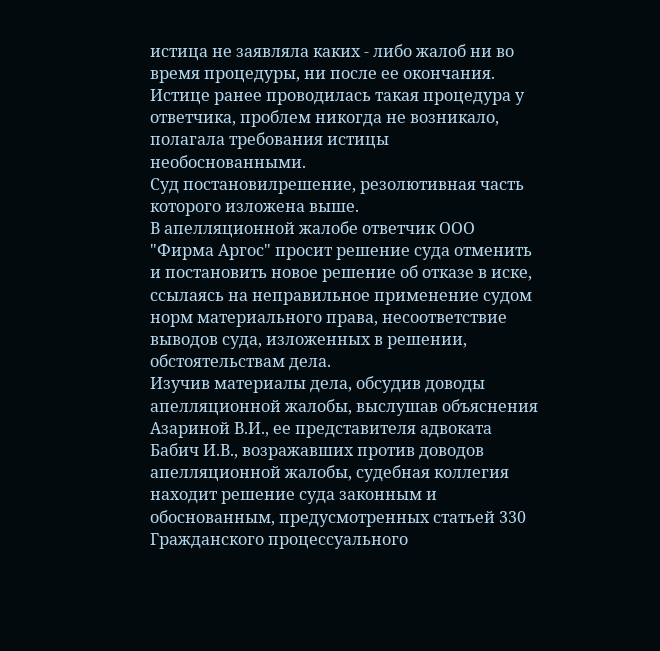истица не заявляла каких - либо жалоб ни во время процедуры, ни после ее окончания. Истице ранее проводилась такая процедура у ответчика, проблем никогда не возникало, полагала требования истицы необоснованными.
Суд постановилрешение, резолютивная часть которого изложена выше.
В апелляционной жалобе ответчик ООО "Фирма Аргос" просит решение суда отменить и постановить новое решение об отказе в иске, ссылаясь на неправильное применение судом норм материального права, несоответствие выводов суда, изложенных в решении, обстоятельствам дела.
Изучив материалы дела, обсудив доводы апелляционной жалобы, выслушав объяснения Азариной В.И., ее представителя адвоката Бабич И.В., возражавших против доводов апелляционной жалобы, судебная коллегия находит решение суда законным и обоснованным, предусмотренных статьей 330 Гражданского процессуального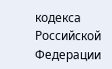кодекса Российской Федерации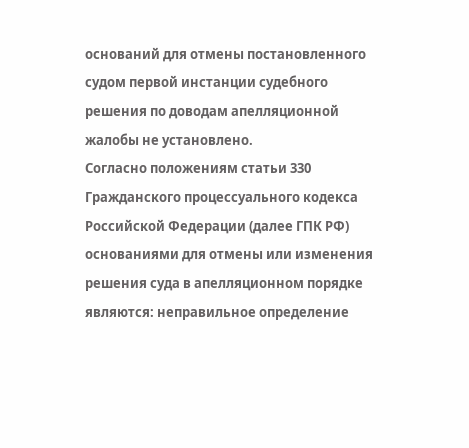оснований для отмены постановленного судом первой инстанции судебного решения по доводам апелляционной жалобы не установлено.
Согласно положениям статьи 330 Гражданского процессуального кодекса Российской Федерации (далее ГПК РФ) основаниями для отмены или изменения решения суда в апелляционном порядке являются: неправильное определение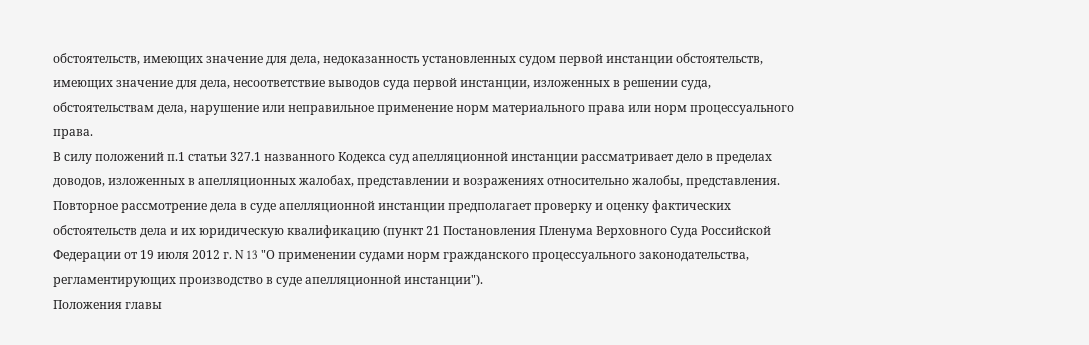обстоятельств, имеющих значение для дела, недоказанность установленных судом первой инстанции обстоятельств, имеющих значение для дела, несоответствие выводов суда первой инстанции, изложенных в решении суда, обстоятельствам дела, нарушение или неправильное применение норм материального права или норм процессуального права.
В силу положений п.1 статьи 327.1 названного Кодекса суд апелляционной инстанции рассматривает дело в пределах доводов, изложенных в апелляционных жалобах, представлении и возражениях относительно жалобы, представления. Повторное рассмотрение дела в суде апелляционной инстанции предполагает проверку и оценку фактических обстоятельств дела и их юридическую квалификацию (пункт 21 Постановления Пленума Верховного Суда Российской Федерации от 19 июля 2012 г. N 13 "О применении судами норм гражданского процессуального законодательства, регламентирующих производство в суде апелляционной инстанции").
Положения главы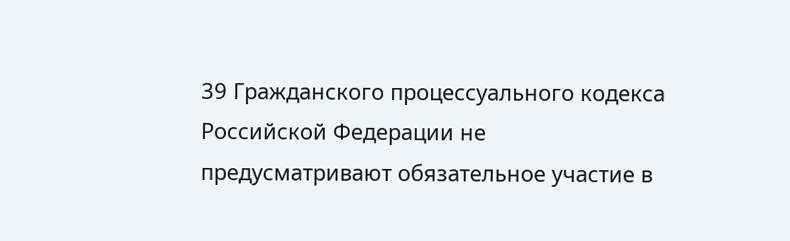39 Гражданского процессуального кодекса Российской Федерации не предусматривают обязательное участие в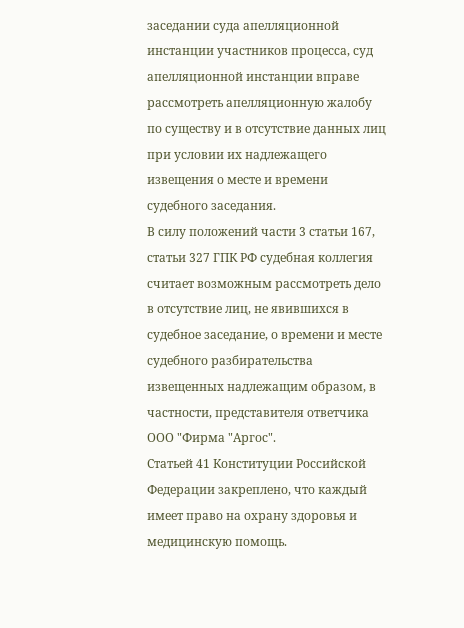заседании суда апелляционной инстанции участников процесса, суд апелляционной инстанции вправе рассмотреть апелляционную жалобу по существу и в отсутствие данных лиц при условии их надлежащего извещения о месте и времени судебного заседания.
В силу положений части 3 статьи 167, статьи 327 ГПК РФ судебная коллегия считает возможным рассмотреть дело в отсутствие лиц, не явившихся в судебное заседание, о времени и месте судебного разбирательства извещенных надлежащим образом, в частности, представителя ответчика ООО "Фирма "Аргос".
Статьей 41 Конституции Российской Федерации закреплено, что каждый имеет право на охрану здоровья и медицинскую помощь.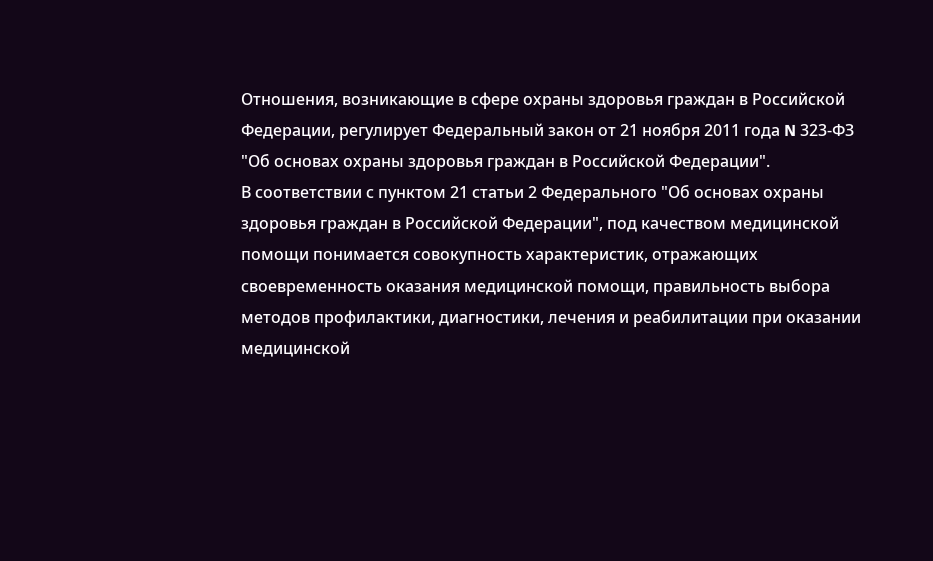Отношения, возникающие в сфере охраны здоровья граждан в Российской Федерации, регулирует Федеральный закон от 21 ноября 2011 года N 323-ФЗ "Об основах охраны здоровья граждан в Российской Федерации".
В соответствии с пунктом 21 статьи 2 Федерального "Об основах охраны здоровья граждан в Российской Федерации", под качеством медицинской помощи понимается совокупность характеристик, отражающих своевременность оказания медицинской помощи, правильность выбора методов профилактики, диагностики, лечения и реабилитации при оказании медицинской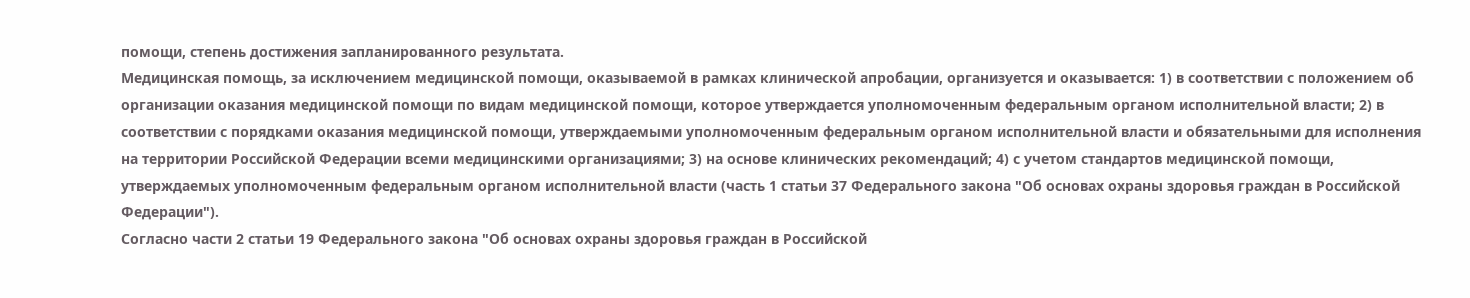помощи, степень достижения запланированного результата.
Медицинская помощь, за исключением медицинской помощи, оказываемой в рамках клинической апробации, организуется и оказывается: 1) в соответствии с положением об организации оказания медицинской помощи по видам медицинской помощи, которое утверждается уполномоченным федеральным органом исполнительной власти; 2) в соответствии с порядками оказания медицинской помощи, утверждаемыми уполномоченным федеральным органом исполнительной власти и обязательными для исполнения на территории Российской Федерации всеми медицинскими организациями; 3) на основе клинических рекомендаций; 4) с учетом стандартов медицинской помощи, утверждаемых уполномоченным федеральным органом исполнительной власти (часть 1 статьи 37 Федерального закона "Об основах охраны здоровья граждан в Российской Федерации").
Согласно части 2 статьи 19 Федерального закона "Об основах охраны здоровья граждан в Российской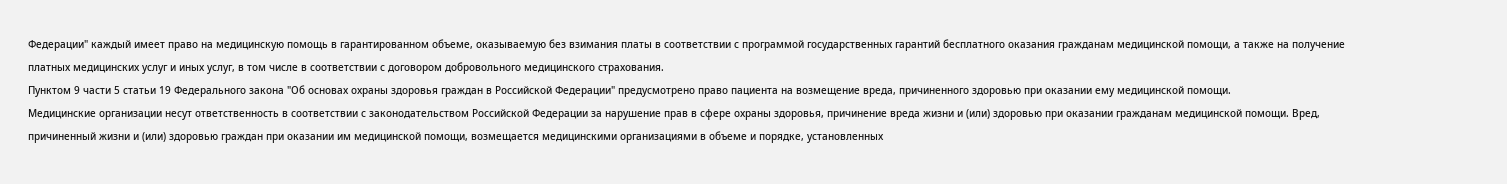Федерации" каждый имеет право на медицинскую помощь в гарантированном объеме, оказываемую без взимания платы в соответствии с программой государственных гарантий бесплатного оказания гражданам медицинской помощи, а также на получение платных медицинских услуг и иных услуг, в том числе в соответствии с договором добровольного медицинского страхования.
Пунктом 9 части 5 статьи 19 Федерального закона "Об основах охраны здоровья граждан в Российской Федерации" предусмотрено право пациента на возмещение вреда, причиненного здоровью при оказании ему медицинской помощи.
Медицинские организации несут ответственность в соответствии с законодательством Российской Федерации за нарушение прав в сфере охраны здоровья, причинение вреда жизни и (или) здоровью при оказании гражданам медицинской помощи. Вред, причиненный жизни и (или) здоровью граждан при оказании им медицинской помощи, возмещается медицинскими организациями в объеме и порядке, установленных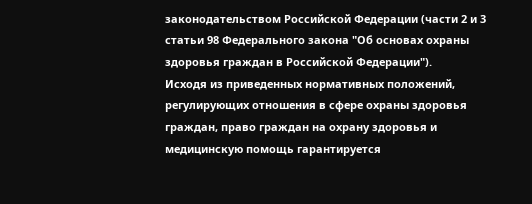законодательством Российской Федерации (части 2 и 3 статьи 98 Федерального закона "Об основах охраны здоровья граждан в Российской Федерации").
Исходя из приведенных нормативных положений, регулирующих отношения в сфере охраны здоровья граждан, право граждан на охрану здоровья и медицинскую помощь гарантируется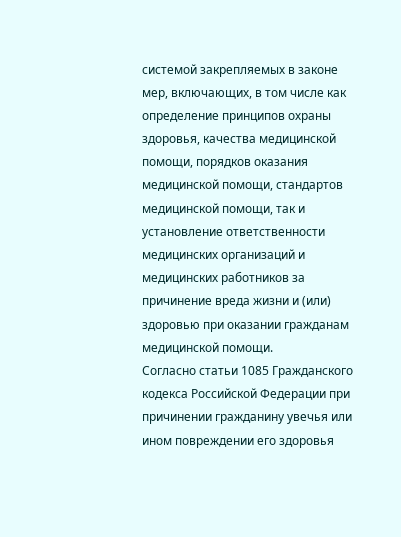системой закрепляемых в законе мер, включающих, в том числе как определение принципов охраны здоровья, качества медицинской помощи, порядков оказания медицинской помощи, стандартов медицинской помощи, так и установление ответственности медицинских организаций и медицинских работников за причинение вреда жизни и (или) здоровью при оказании гражданам медицинской помощи.
Согласно статьи 1085 Гражданского кодекса Российской Федерации при причинении гражданину увечья или ином повреждении его здоровья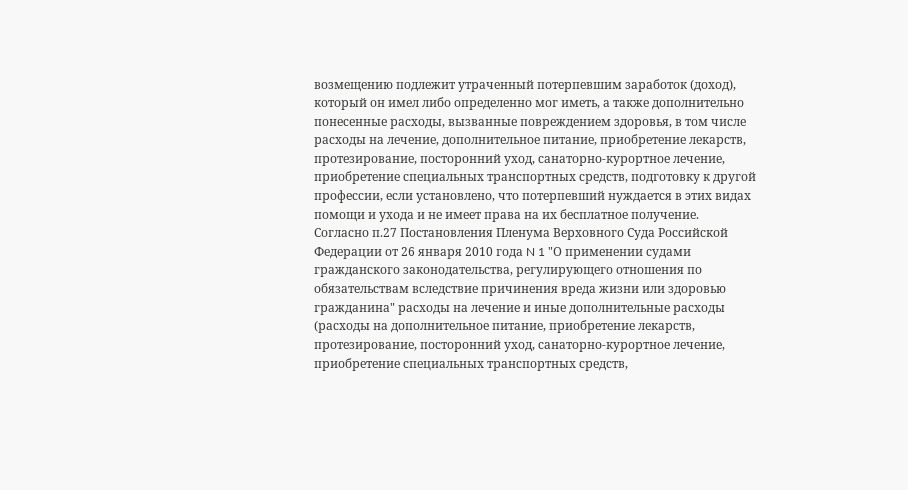возмещению подлежит утраченный потерпевшим заработок (доход), который он имел либо определенно мог иметь, а также дополнительно понесенные расходы, вызванные повреждением здоровья, в том числе расходы на лечение, дополнительное питание, приобретение лекарств, протезирование, посторонний уход, санаторно-курортное лечение, приобретение специальных транспортных средств, подготовку к другой профессии, если установлено, что потерпевший нуждается в этих видах помощи и ухода и не имеет права на их бесплатное получение.
Согласно п.27 Постановления Пленума Верховного Суда Российской Федерации от 26 января 2010 года N 1 "О применении судами гражданского законодательства, регулирующего отношения по обязательствам вследствие причинения вреда жизни или здоровью гражданина" расходы на лечение и иные дополнительные расходы (расходы на дополнительное питание, приобретение лекарств, протезирование, посторонний уход, санаторно-курортное лечение, приобретение специальных транспортных средств,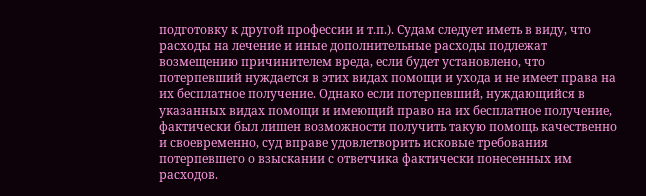подготовку к другой профессии и т.п.). Судам следует иметь в виду, что расходы на лечение и иные дополнительные расходы подлежат возмещению причинителем вреда, если будет установлено, что потерпевший нуждается в этих видах помощи и ухода и не имеет права на их бесплатное получение. Однако если потерпевший, нуждающийся в указанных видах помощи и имеющий право на их бесплатное получение, фактически был лишен возможности получить такую помощь качественно и своевременно, суд вправе удовлетворить исковые требования потерпевшего о взыскании с ответчика фактически понесенных им расходов.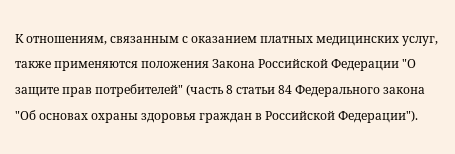К отношениям, связанным с оказанием платных медицинских услуг, также применяются положения Закона Российской Федерации "О защите прав потребителей" (часть 8 статьи 84 Федерального закона "Об основах охраны здоровья граждан в Российской Федерации").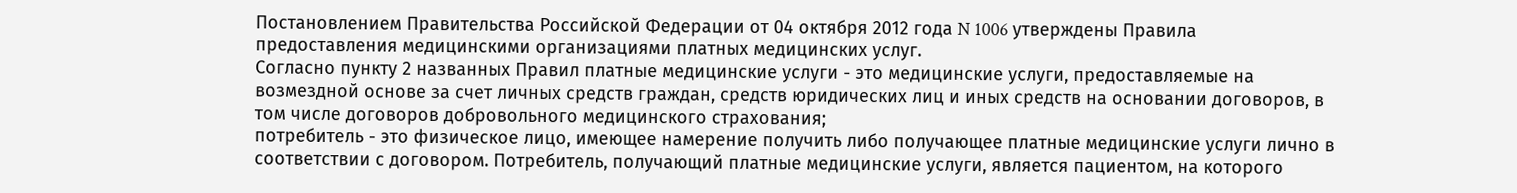Постановлением Правительства Российской Федерации от 04 октября 2012 года N 1006 утверждены Правила предоставления медицинскими организациями платных медицинских услуг.
Согласно пункту 2 названных Правил платные медицинские услуги - это медицинские услуги, предоставляемые на возмездной основе за счет личных средств граждан, средств юридических лиц и иных средств на основании договоров, в том числе договоров добровольного медицинского страхования;
потребитель - это физическое лицо, имеющее намерение получить либо получающее платные медицинские услуги лично в соответствии с договором. Потребитель, получающий платные медицинские услуги, является пациентом, на которого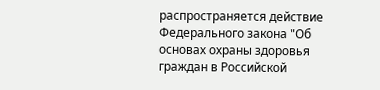распространяется действие Федерального закона "Об основах охраны здоровья граждан в Российской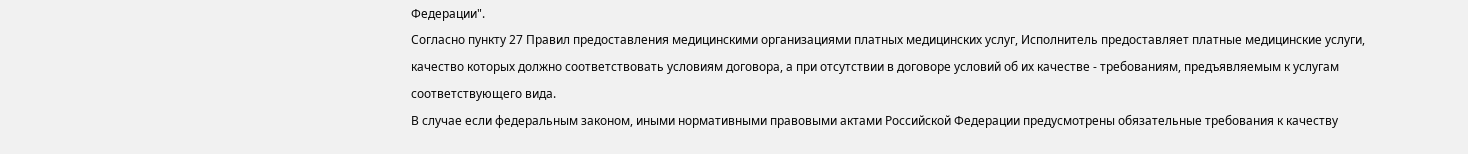Федерации".
Согласно пункту 27 Правил предоставления медицинскими организациями платных медицинских услуг, Исполнитель предоставляет платные медицинские услуги, качество которых должно соответствовать условиям договора, а при отсутствии в договоре условий об их качестве - требованиям, предъявляемым к услугам соответствующего вида.
В случае если федеральным законом, иными нормативными правовыми актами Российской Федерации предусмотрены обязательные требования к качеству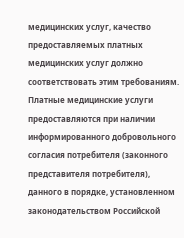медицинских услуг, качество предоставляемых платных медицинских услуг должно соответствовать этим требованиям.
Платные медицинские услуги предоставляются при наличии информированного добровольного согласия потребителя (законного представителя потребителя), данного в порядке, установленном законодательством Российской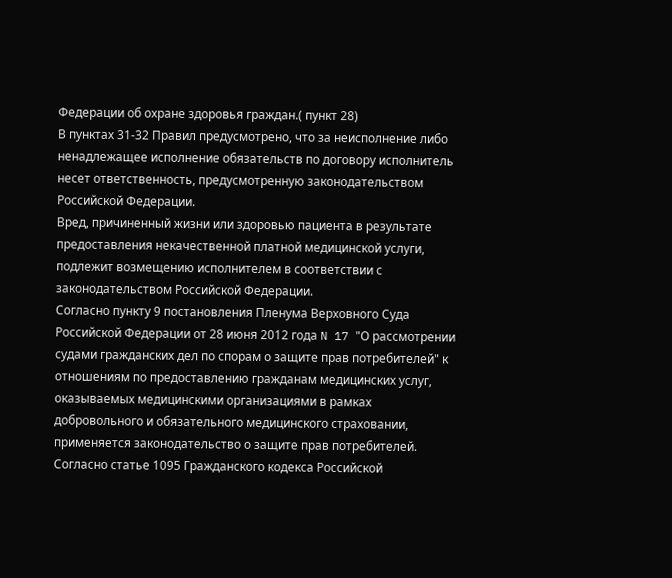Федерации об охране здоровья граждан.( пункт 28)
В пунктах 31-32 Правил предусмотрено, что за неисполнение либо ненадлежащее исполнение обязательств по договору исполнитель несет ответственность, предусмотренную законодательством Российской Федерации.
Вред, причиненный жизни или здоровью пациента в результате предоставления некачественной платной медицинской услуги, подлежит возмещению исполнителем в соответствии с законодательством Российской Федерации.
Согласно пункту 9 постановления Пленума Верховного Суда Российской Федерации от 28 июня 2012 года N 17 "О рассмотрении судами гражданских дел по спорам о защите прав потребителей" к отношениям по предоставлению гражданам медицинских услуг, оказываемых медицинскими организациями в рамках добровольного и обязательного медицинского страховании, применяется законодательство о защите прав потребителей.
Согласно статье 1095 Гражданского кодекса Российской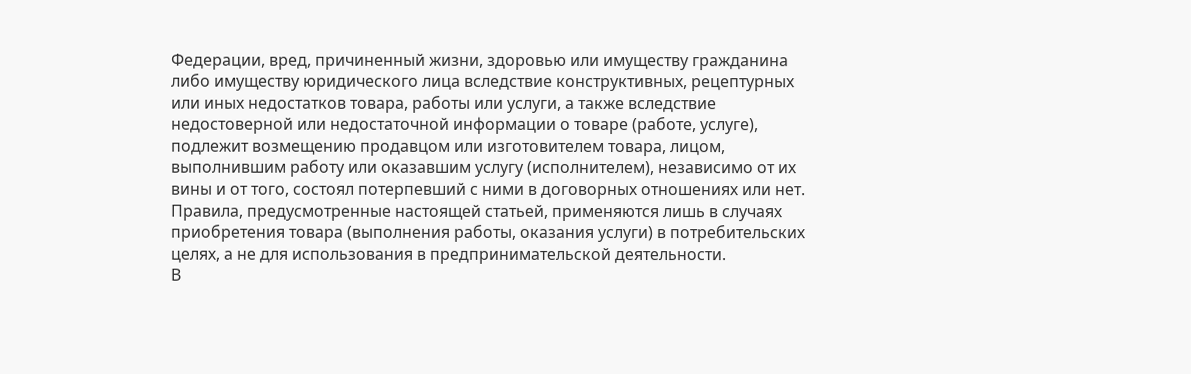Федерации, вред, причиненный жизни, здоровью или имуществу гражданина либо имуществу юридического лица вследствие конструктивных, рецептурных или иных недостатков товара, работы или услуги, а также вследствие недостоверной или недостаточной информации о товаре (работе, услуге), подлежит возмещению продавцом или изготовителем товара, лицом, выполнившим работу или оказавшим услугу (исполнителем), независимо от их вины и от того, состоял потерпевший с ними в договорных отношениях или нет.
Правила, предусмотренные настоящей статьей, применяются лишь в случаях приобретения товара (выполнения работы, оказания услуги) в потребительских целях, а не для использования в предпринимательской деятельности.
В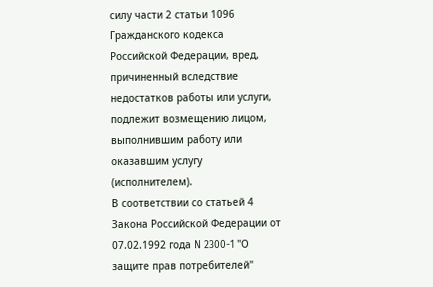силу части 2 статьи 1096 Гражданского кодекса Российской Федерации, вред, причиненный вследствие недостатков работы или услуги, подлежит возмещению лицом, выполнившим работу или оказавшим услугу (исполнителем).
В соответствии со статьей 4 Закона Российской Федерации от 07.02.1992 года N 2300-1 "О защите прав потребителей"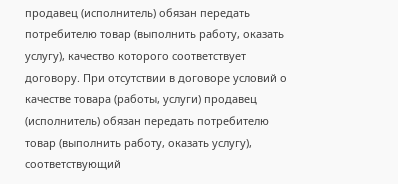продавец (исполнитель) обязан передать потребителю товар (выполнить работу, оказать услугу), качество которого соответствует договору. При отсутствии в договоре условий о качестве товара (работы, услуги) продавец (исполнитель) обязан передать потребителю товар (выполнить работу, оказать услугу), соответствующий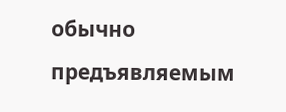обычно предъявляемым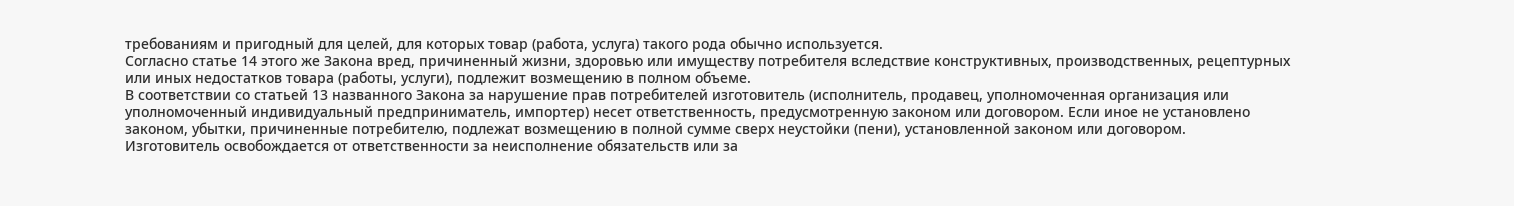требованиям и пригодный для целей, для которых товар (работа, услуга) такого рода обычно используется.
Согласно статье 14 этого же Закона вред, причиненный жизни, здоровью или имуществу потребителя вследствие конструктивных, производственных, рецептурных или иных недостатков товара (работы, услуги), подлежит возмещению в полном объеме.
В соответствии со статьей 13 названного Закона за нарушение прав потребителей изготовитель (исполнитель, продавец, уполномоченная организация или уполномоченный индивидуальный предприниматель, импортер) несет ответственность, предусмотренную законом или договором. Если иное не установлено законом, убытки, причиненные потребителю, подлежат возмещению в полной сумме сверх неустойки (пени), установленной законом или договором.
Изготовитель освобождается от ответственности за неисполнение обязательств или за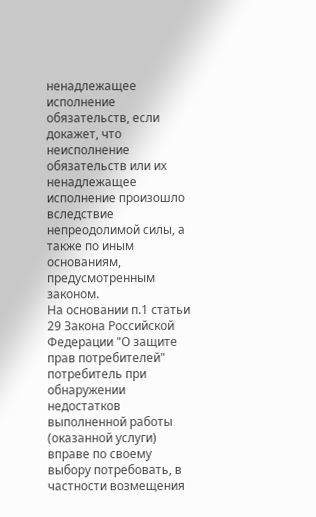ненадлежащее исполнение обязательств, если докажет, что неисполнение обязательств или их ненадлежащее исполнение произошло вследствие непреодолимой силы, а также по иным основаниям, предусмотренным законом.
На основании п.1 статьи 29 Закона Российской Федерации "О защите прав потребителей" потребитель при обнаружении недостатков выполненной работы (оказанной услуги) вправе по своему выбору потребовать, в частности возмещения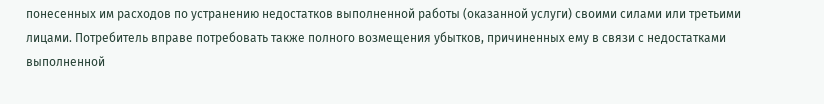понесенных им расходов по устранению недостатков выполненной работы (оказанной услуги) своими силами или третьими лицами. Потребитель вправе потребовать также полного возмещения убытков, причиненных ему в связи с недостатками выполненной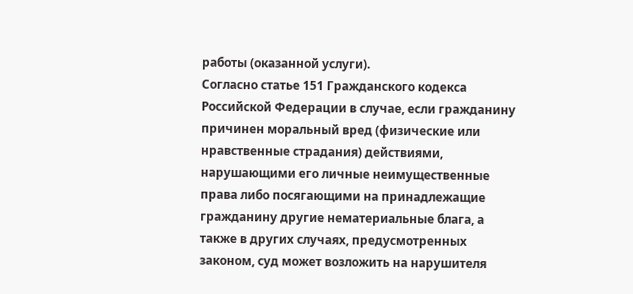работы (оказанной услуги).
Согласно статье 151 Гражданского кодекса Российской Федерации в случае, если гражданину причинен моральный вред (физические или нравственные страдания) действиями, нарушающими его личные неимущественные права либо посягающими на принадлежащие гражданину другие нематериальные блага, а также в других случаях, предусмотренных законом, суд может возложить на нарушителя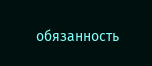обязанность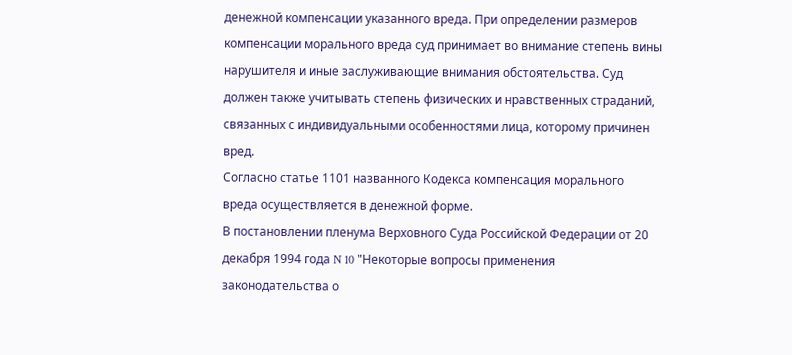денежной компенсации указанного вреда. При определении размеров компенсации морального вреда суд принимает во внимание степень вины нарушителя и иные заслуживающие внимания обстоятельства. Суд должен также учитывать степень физических и нравственных страданий, связанных с индивидуальными особенностями лица, которому причинен вред.
Согласно статье 1101 названного Кодекса компенсация морального вреда осуществляется в денежной форме.
В постановлении пленума Верховного Суда Российской Федерации от 20 декабря 1994 года N 10 "Некоторые вопросы применения законодательства о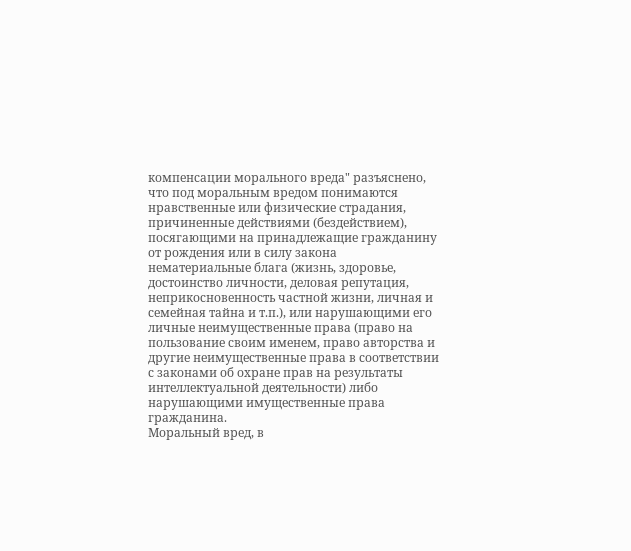компенсации морального вреда" разъяснено, что под моральным вредом понимаются нравственные или физические страдания, причиненные действиями (бездействием), посягающими на принадлежащие гражданину от рождения или в силу закона нематериальные блага (жизнь, здоровье, достоинство личности, деловая репутация, неприкосновенность частной жизни, личная и семейная тайна и т.п.), или нарушающими его личные неимущественные права (право на пользование своим именем, право авторства и другие неимущественные права в соответствии с законами об охране прав на результаты интеллектуальной деятельности) либо нарушающими имущественные права гражданина.
Моральный вред, в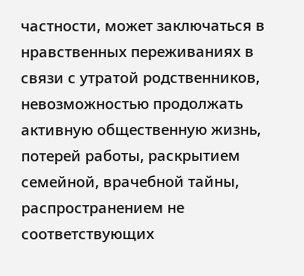частности, может заключаться в нравственных переживаниях в связи с утратой родственников, невозможностью продолжать активную общественную жизнь, потерей работы, раскрытием семейной, врачебной тайны, распространением не соответствующих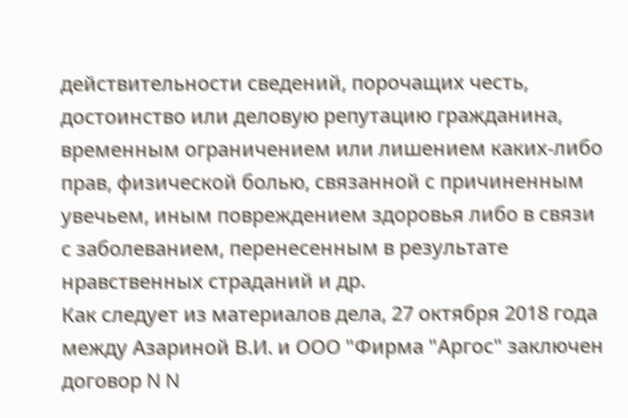действительности сведений, порочащих честь, достоинство или деловую репутацию гражданина, временным ограничением или лишением каких-либо прав, физической болью, связанной с причиненным увечьем, иным повреждением здоровья либо в связи с заболеванием, перенесенным в результате нравственных страданий и др.
Как следует из материалов дела, 27 октября 2018 года между Азариной В.И. и ООО "Фирма "Аргос" заключен договор N N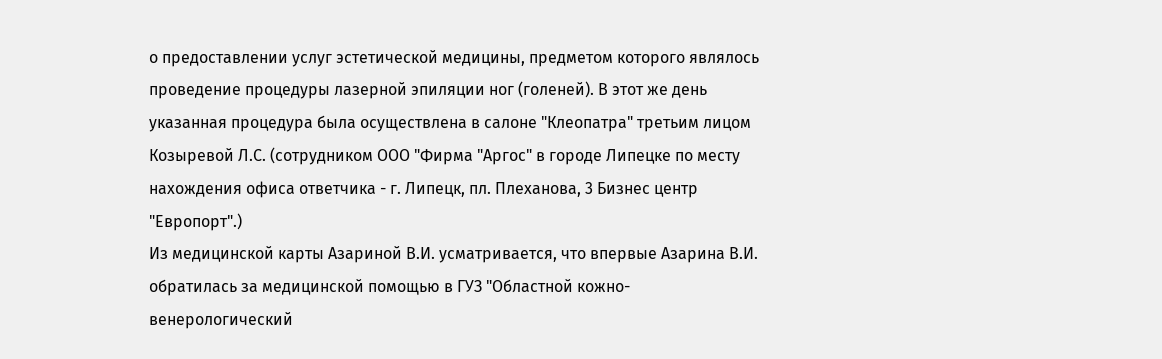о предоставлении услуг эстетической медицины, предметом которого являлось проведение процедуры лазерной эпиляции ног (голеней). В этот же день указанная процедура была осуществлена в салоне "Клеопатра" третьим лицом Козыревой Л.С. (сотрудником ООО "Фирма "Аргос" в городе Липецке по месту нахождения офиса ответчика - г. Липецк, пл. Плеханова, 3 Бизнес центр "Европорт".)
Из медицинской карты Азариной В.И. усматривается, что впервые Азарина В.И. обратилась за медицинской помощью в ГУЗ "Областной кожно-венерологический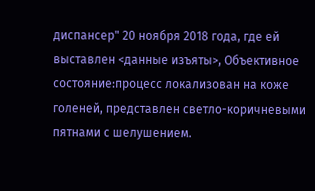диспансер" 20 ноября 2018 года, где ей выставлен <данные изъяты>, Объективное состояние:процесс локализован на коже голеней, представлен светло-коричневыми пятнами с шелушением.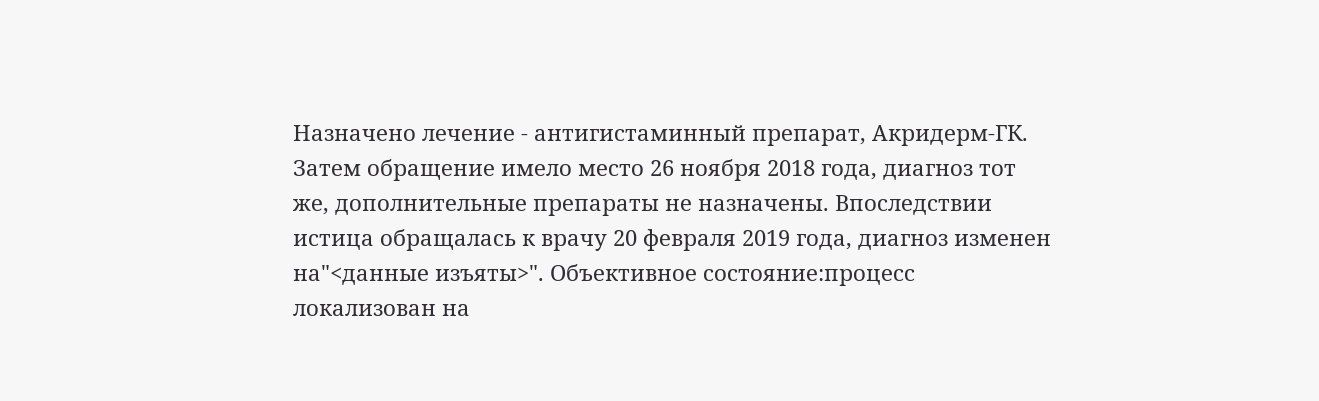Назначено лечение - антигистаминный препарат, Акридерм-ГК. Затем обращение имело место 26 ноября 2018 года, диагноз тот же, дополнительные препараты не назначены. Впоследствии истица обращалась к врачу 20 февраля 2019 года, диагноз изменен на"<данные изъяты>". Объективное состояние:процесс локализован на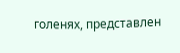голенях, представлен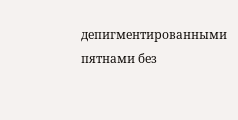депигментированными пятнами без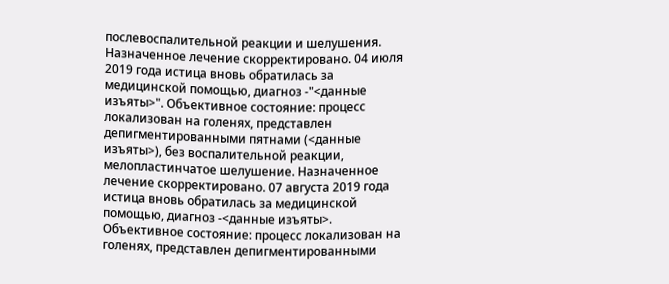послевоспалительной реакции и шелушения. Назначенное лечение скорректировано. 04 июля 2019 года истица вновь обратилась за медицинской помощью, диагноз -"<данные изъяты>". Объективное состояние: процесс локализован на голенях, представлен депигментированными пятнами (<данные изъяты>), без воспалительной реакции, мелопластинчатое шелушение. Назначенное лечение скорректировано. 07 августа 2019 года истица вновь обратилась за медицинской помощью, диагноз -<данные изъяты>. Объективное состояние: процесс локализован на голенях, представлен депигментированными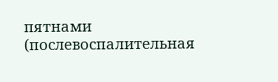пятнами (послевоспалительная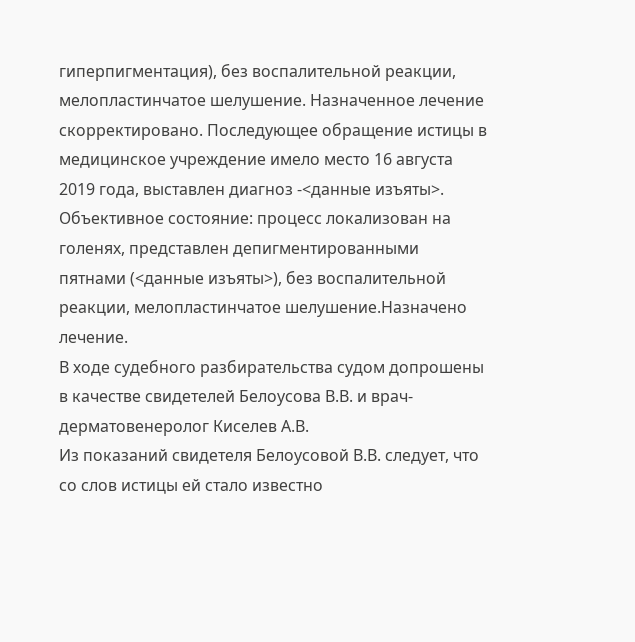гиперпигментация), без воспалительной реакции, мелопластинчатое шелушение. Назначенное лечение скорректировано. Последующее обращение истицы в медицинское учреждение имело место 16 августа 2019 года, выставлен диагноз -<данные изъяты>. Объективное состояние: процесс локализован на голенях, представлен депигментированными пятнами (<данные изъяты>), без воспалительной реакции, мелопластинчатое шелушение.Назначено лечение.
В ходе судебного разбирательства судом допрошены в качестве свидетелей Белоусова В.В. и врач-дерматовенеролог Киселев А.В.
Из показаний свидетеля Белоусовой В.В. следует, что со слов истицы ей стало известно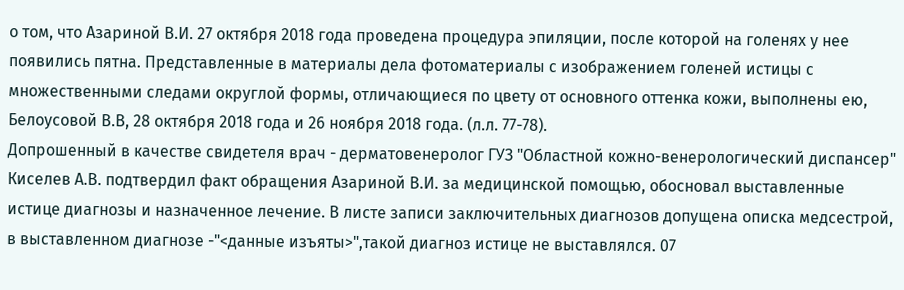о том, что Азариной В.И. 27 октября 2018 года проведена процедура эпиляции, после которой на голенях у нее появились пятна. Представленные в материалы дела фотоматериалы с изображением голеней истицы с множественными следами округлой формы, отличающиеся по цвету от основного оттенка кожи, выполнены ею, Белоусовой В.В, 28 октября 2018 года и 26 ноября 2018 года. (л.л. 77-78).
Допрошенный в качестве свидетеля врач - дерматовенеролог ГУЗ "Областной кожно-венерологический диспансер" Киселев А.В. подтвердил факт обращения Азариной В.И. за медицинской помощью, обосновал выставленные истице диагнозы и назначенное лечение. В листе записи заключительных диагнозов допущена описка медсестрой, в выставленном диагнозе -"<данные изъяты>",такой диагноз истице не выставлялся. 07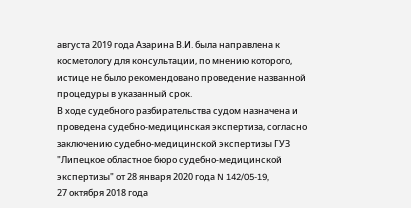августа 2019 года Азарина В.И. была направлена к косметологу для консультации, по мнению которого, истице не было рекомендовано проведение названной процедуры в указанный срок.
В ходе судебного разбирательства судом назначена и проведена судебно-медицинская экспертиза, согласно заключению судебно-медицинской экспертизы ГУЗ "Липецкое областное бюро судебно-медицинской экспертизы" от 28 января 2020 года N 142/05-19,
27 октября 2018 года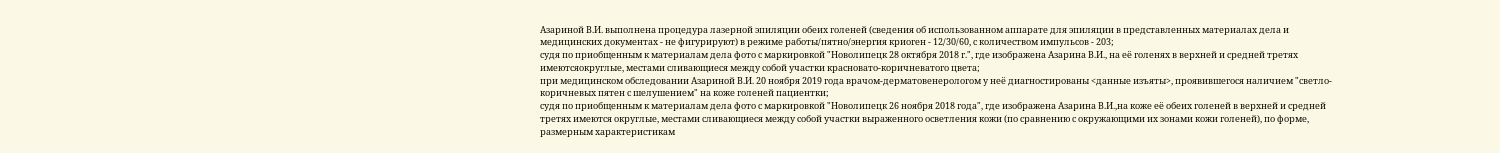Азариной В.И. выполнена процедура лазерной эпиляции обеих голеней (сведения об использованном аппарате для эпиляции в представленных материалах дела и медицинских документах - не фигурируют) в режиме работы/пятно/энергия криоген - 12/30/60, с количеством импульсов - 203;
судя по приобщенным к материалам дела фото с маркировкой "Новолипецк 28 октября 2018 г.", где изображена Азарина В.И., на её голенях в верхней и средней третях имеютсяокруглые, местами сливающиеся между собой участки красновато-коричневатого цвета;
при медицинском обследовании Азариной В.И. 20 ноября 2019 года врачом-дерматовенерологом у неё диагностированы <данные изъяты>, проявившегося наличием "светло-коричневых пятен с шелушением" на коже голеней пациентки;
судя по приобщенным к материалам дела фото с маркировкой "Новолипецк 26 ноября 2018 года", где изображена Азарина В.И.,на коже её обеих голеней в верхней и средней третях имеются округлые, местами сливающиеся между собой участки выраженного осветления кожи (по сравнению с окружающими их зонами кожи голеней), по форме, размерным характеристикам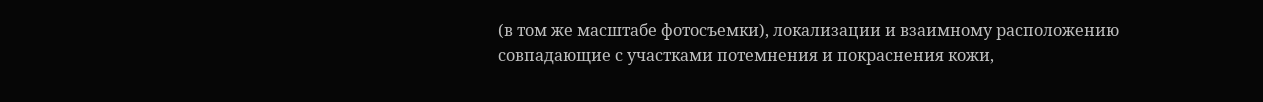(в том же масштабе фотосъемки), локализации и взаимному расположению совпадающие с участками потемнения и покраснения кожи,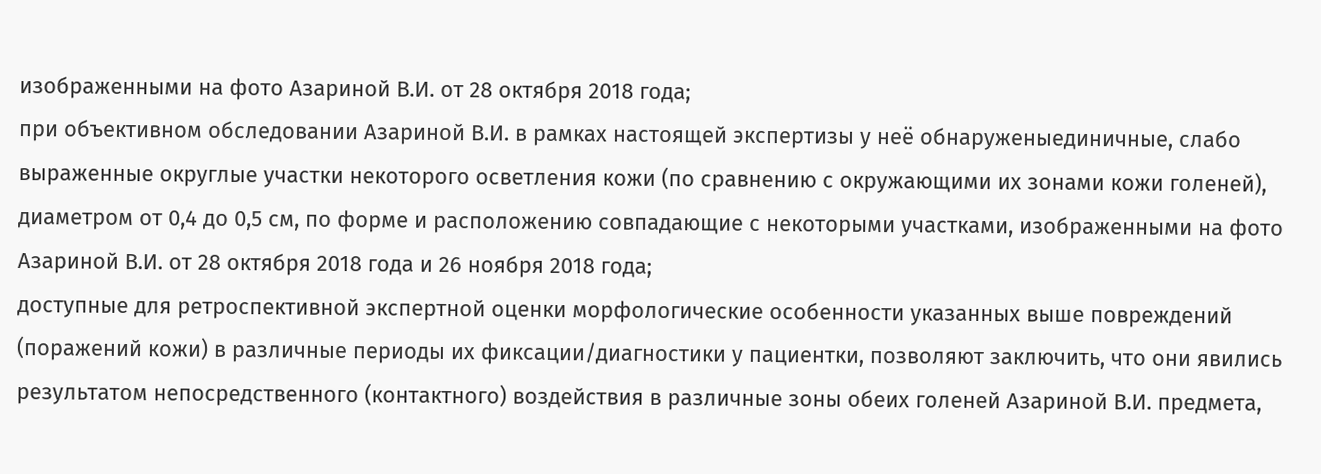изображенными на фото Азариной В.И. от 28 октября 2018 года;
при объективном обследовании Азариной В.И. в рамках настоящей экспертизы у неё обнаруженыединичные, слабо выраженные округлые участки некоторого осветления кожи (по сравнению с окружающими их зонами кожи голеней), диаметром от 0,4 до 0,5 см, по форме и расположению совпадающие с некоторыми участками, изображенными на фото Азариной В.И. от 28 октября 2018 года и 26 ноября 2018 года;
доступные для ретроспективной экспертной оценки морфологические особенности указанных выше повреждений (поражений кожи) в различные периоды их фиксации/диагностики у пациентки, позволяют заключить, что они явились результатом непосредственного (контактного) воздействия в различные зоны обеих голеней Азариной В.И. предмета,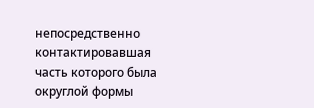непосредственно контактировавшая часть которого была округлой формы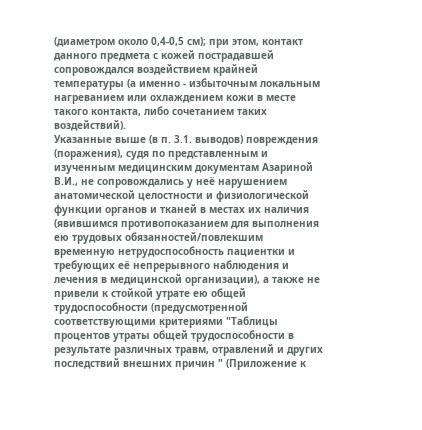(диаметром около 0,4-0,5 см); при этом, контакт данного предмета с кожей пострадавшей сопровождался воздействием крайней температуры (а именно - избыточным локальным нагреванием или охлаждением кожи в месте такого контакта, либо сочетанием таких воздействий).
Указанные выше (в п. 3.1. выводов) повреждения (поражения), судя по представленным и изученным медицинским документам Азариной В.И., не сопровождались у неё нарушением анатомической целостности и физиологической функции органов и тканей в местах их наличия (явившимся противопоказанием для выполнения ею трудовых обязанностей/повлекшим временную нетрудоспособность пациентки и требующих её непрерывного наблюдения и лечения в медицинской организации), а также не привели к стойкой утрате ею общей трудоспособности (предусмотренной соответствующими критериями "Таблицы процентов утраты общей трудоспособности в результате различных травм, отравлений и других последствий внешних причин " (Приложение к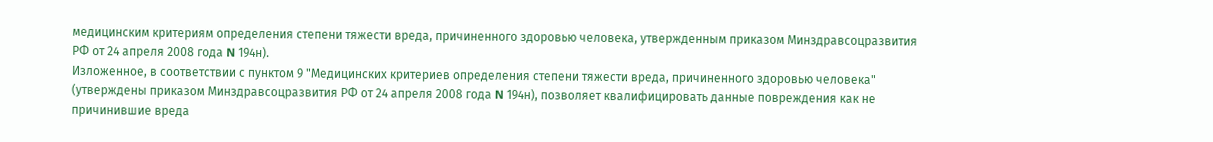медицинским критериям определения степени тяжести вреда, причиненного здоровью человека, утвержденным приказом Минздравсоцразвития РФ от 24 апреля 2008 года N 194н).
Изложенное, в соответствии с пунктом 9 "Медицинских критериев определения степени тяжести вреда, причиненного здоровью человека" (утверждены приказом Минздравсоцразвития РФ от 24 апреля 2008 года N 194н), позволяет квалифицировать данные повреждения как не причинившие вреда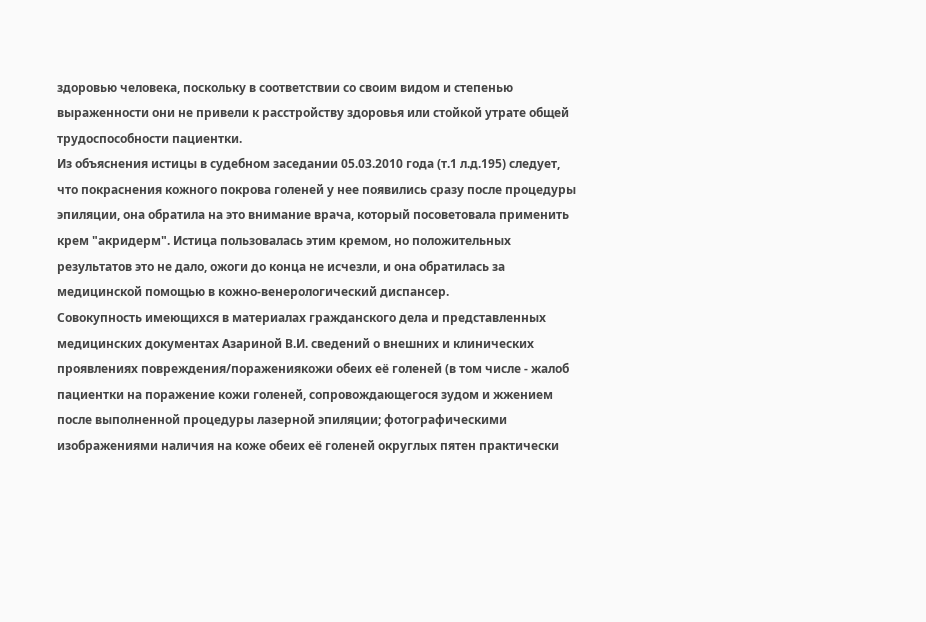здоровью человека, поскольку в соответствии со своим видом и степенью выраженности они не привели к расстройству здоровья или стойкой утрате общей трудоспособности пациентки.
Из объяснения истицы в судебном заседании 05.03.2010 года (т.1 л.д.195) следует, что покраснения кожного покрова голеней у нее появились сразу после процедуры эпиляции, она обратила на это внимание врача, который посоветовала применить крем "акридерм". Истица пользовалась этим кремом, но положительных результатов это не дало, ожоги до конца не исчезли, и она обратилась за медицинской помощью в кожно-венерологический диспансер.
Совокупность имеющихся в материалах гражданского дела и представленных медицинских документах Азариной В.И. сведений о внешних и клинических проявлениях повреждения/поражениякожи обеих её голеней (в том числе - жалоб пациентки на поражение кожи голеней, сопровождающегося зудом и жжением после выполненной процедуры лазерной эпиляции; фотографическими изображениями наличия на коже обеих её голеней округлых пятен практически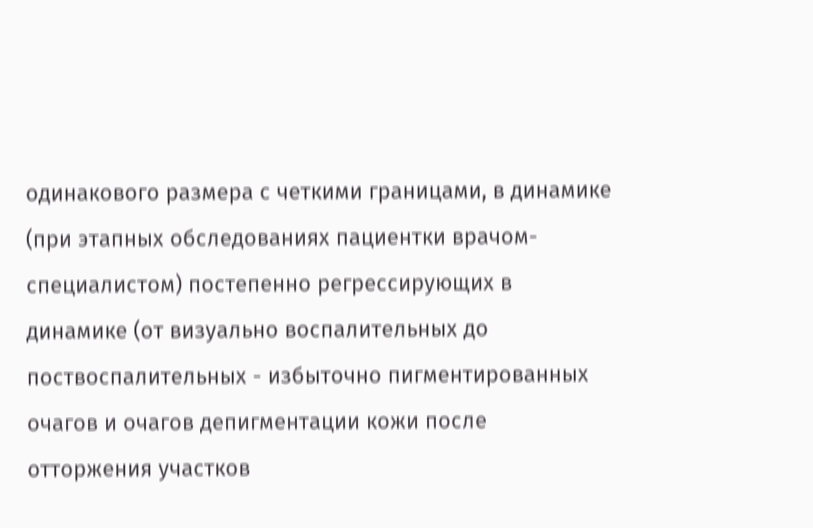одинакового размера с четкими границами, в динамике (при этапных обследованиях пациентки врачом-специалистом) постепенно регрессирующих в динамике (от визуально воспалительных до поствоспалительных - избыточно пигментированных очагов и очагов депигментации кожи после отторжения участков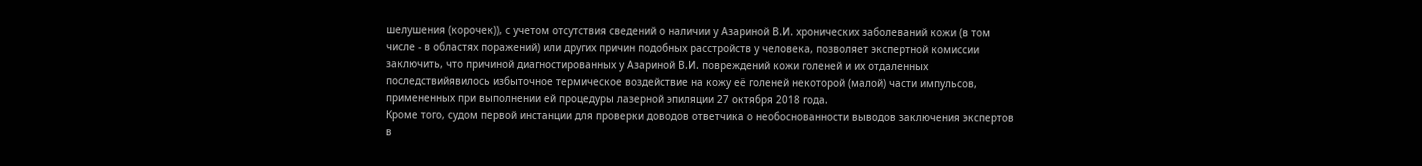шелушения (корочек)), с учетом отсутствия сведений о наличии у Азариной В.И. хронических заболеваний кожи (в том числе - в областях поражений) или других причин подобных расстройств у человека, позволяет экспертной комиссии заключить, что причиной диагностированных у Азариной В.И. повреждений кожи голеней и их отдаленных последствийявилось избыточное термическое воздействие на кожу её голеней некоторой (малой) части импульсов, примененных при выполнении ей процедуры лазерной эпиляции 27 октября 2018 года.
Кроме того, судом первой инстанции для проверки доводов ответчика о необоснованности выводов заключения экспертов в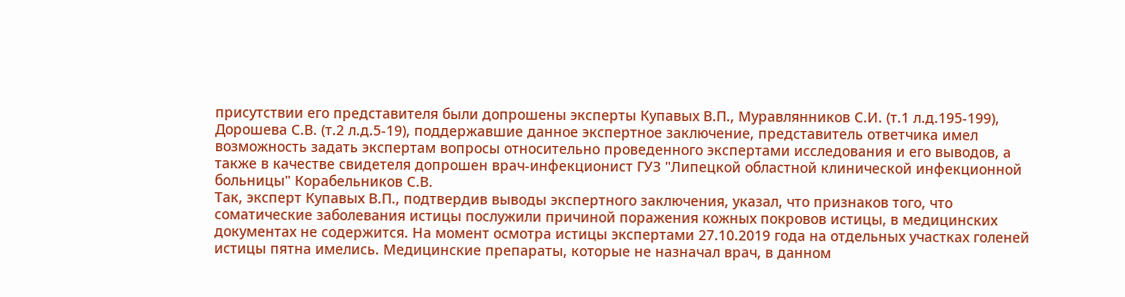присутствии его представителя были допрошены эксперты Купавых В.П., Муравлянников С.И. (т.1 л.д.195-199), Дорошева С.В. (т.2 л.д.5-19), поддержавшие данное экспертное заключение, представитель ответчика имел возможность задать экспертам вопросы относительно проведенного экспертами исследования и его выводов, а также в качестве свидетеля допрошен врач-инфекционист ГУЗ "Липецкой областной клинической инфекционной больницы" Корабельников С.В.
Так, эксперт Купавых В.П., подтвердив выводы экспертного заключения, указал, что признаков того, что соматические заболевания истицы послужили причиной поражения кожных покровов истицы, в медицинских документах не содержится. На момент осмотра истицы экспертами 27.10.2019 года на отдельных участках голеней истицы пятна имелись. Медицинские препараты, которые не назначал врач, в данном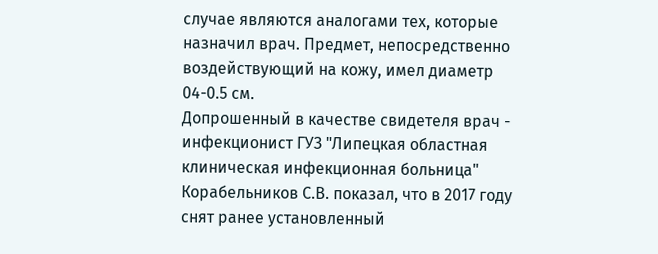случае являются аналогами тех, которые назначил врач. Предмет, непосредственно воздействующий на кожу, имел диаметр 04-0.5 см.
Допрошенный в качестве свидетеля врач - инфекционист ГУЗ "Липецкая областная клиническая инфекционная больница" Корабельников С.В. показал, что в 2017 году снят ранее установленный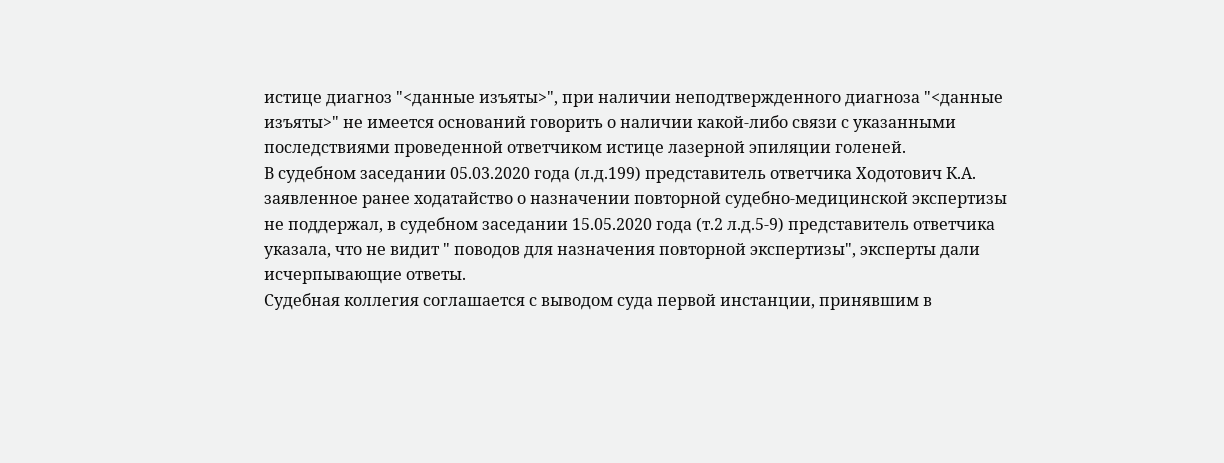истице диагноз "<данные изъяты>", при наличии неподтвержденного диагноза "<данные изъяты>" не имеется оснований говорить о наличии какой-либо связи с указанными последствиями проведенной ответчиком истице лазерной эпиляции голеней.
В судебном заседании 05.03.2020 года (л.д.199) представитель ответчика Ходотович К.А. заявленное ранее ходатайство о назначении повторной судебно-медицинской экспертизы не поддержал, в судебном заседании 15.05.2020 года (т.2 л.д.5-9) представитель ответчика указала, что не видит " поводов для назначения повторной экспертизы", эксперты дали исчерпывающие ответы.
Судебная коллегия соглашается с выводом суда первой инстанции, принявшим в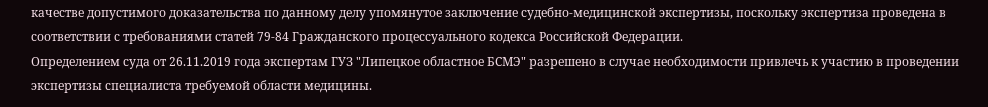качестве допустимого доказательства по данному делу упомянутое заключение судебно-медицинской экспертизы, поскольку экспертиза проведена в соответствии с требованиями статей 79-84 Гражданского процессуального кодекса Российской Федерации.
Определением суда от 26.11.2019 года экспертам ГУЗ "Липецкое областное БСМЭ" разрешено в случае необходимости привлечь к участию в проведении экспертизы специалиста требуемой области медицины.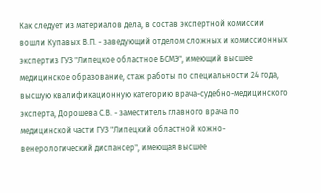Как следует из материалов дела, в состав экспертной комиссии вошли Купавых В.П. - заведующий отделом сложных и комиссионных экспертиз ГУЗ "Липецкое областное БСМЭ", имеющий высшее медицинское образование, стаж работы по специальности 24 года, высшую квалификационную категорию врача-судебно-медицинского эксперта, Дорошева С.В. - заместитель главного врача по медицинской части ГУЗ "Липецкий областной кожно-венерологический диспансер", имеющая высшее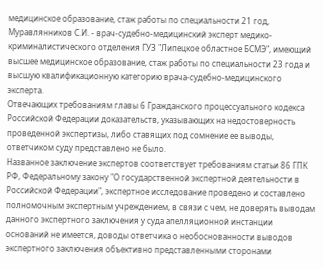медицинское образование, стаж работы по специальности 21 год, Муравлянников С.И. - врач-судебно-медицинский эксперт медико-криминалистического отделения ГУЗ "Липецкое областное БСМЭ", имеющий высшее медицинское образование, стаж работы по специальности 23 года и высшую квалификационную категорию врача-судебно-медицинского эксперта.
Отвечающих требованиям главы 6 Гражданского процессуального кодекса Российской Федерации доказательств, указывающих на недостоверность проведенной экспертизы, либо ставящих под сомнение ее выводы, ответчиком суду представлено не было.
Названное заключение экспертов соответствует требованиям статьи 86 ГПК РФ, Федеральному закону "О государственной экспертной деятельности в Российской Федерации", экспертное исследование проведено и составлено полномочным экспертным учреждением, в связи с чем, не доверять выводам данного экспертного заключения у суда апелляционной инстанции оснований не имеется, доводы ответчика о необоснованности выводов экспертного заключения объективно представленными сторонами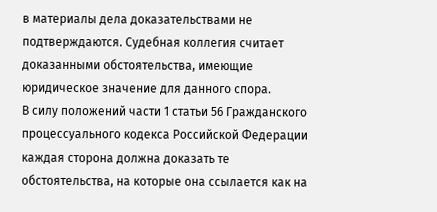в материалы дела доказательствами не подтверждаются. Судебная коллегия считает доказанными обстоятельства, имеющие юридическое значение для данного спора.
В силу положений части 1 статьи 56 Гражданского процессуального кодекса Российской Федерации каждая сторона должна доказать те обстоятельства, на которые она ссылается как на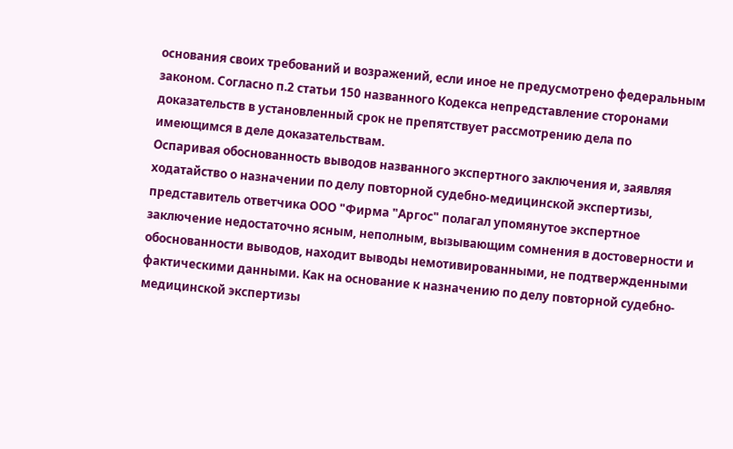основания своих требований и возражений, если иное не предусмотрено федеральным законом. Согласно п.2 статьи 150 названного Кодекса непредставление сторонами доказательств в установленный срок не препятствует рассмотрению дела по имеющимся в деле доказательствам.
Оспаривая обоснованность выводов названного экспертного заключения и, заявляя ходатайство о назначении по делу повторной судебно-медицинской экспертизы, представитель ответчика ООО "Фирма "Аргос" полагал упомянутое экспертное заключение недостаточно ясным, неполным, вызывающим сомнения в достоверности и обоснованности выводов, находит выводы немотивированными, не подтвержденными фактическими данными. Как на основание к назначению по делу повторной судебно-медицинской экспертизы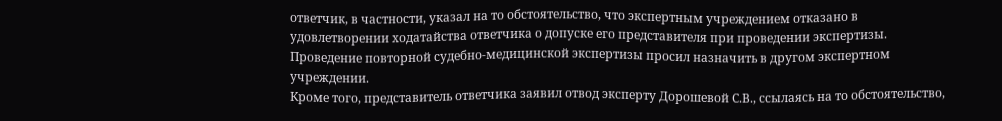ответчик, в частности, указал на то обстоятельство, что экспертным учреждением отказано в удовлетворении ходатайства ответчика о допуске его представителя при проведении экспертизы. Проведение повторной судебно-медицинской экспертизы просил назначить в другом экспертном учреждении.
Кроме того, представитель ответчика заявил отвод эксперту Дорошевой С.В., ссылаясь на то обстоятельство,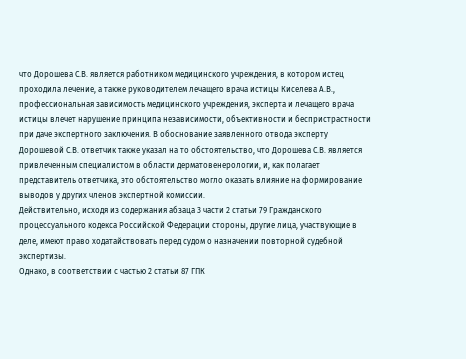что Дорошева С.В. является работником медицинского учреждения, в котором истец проходила лечение, а также руководителем лечащего врача истицы Киселева А.В., профессиональная зависимость медицинского учреждения, эксперта и лечащего врача истицы влечет нарушение принципа независимости, объективности и беспристрастности при даче экспертного заключения. В обоснование заявленного отвода эксперту Дорошевой С.В. ответчик также указал на то обстоятельство, что Дорошева С.В. является привлеченным специалистом в области дерматовенерологии, и, как полагает представитель ответчика, это обстоятельство могло оказать влияние на формирование выводов у других членов экспертной комиссии.
Действительно, исходя из содержания абзаца 3 части 2 статьи 79 Гражданского процессуального кодекса Российской Федерации стороны, другие лица, участвующие в деле, имеют право ходатайствовать перед судом о назначении повторной судебной экспертизы.
Однако, в соответствии с частью 2 статьи 87 ГПК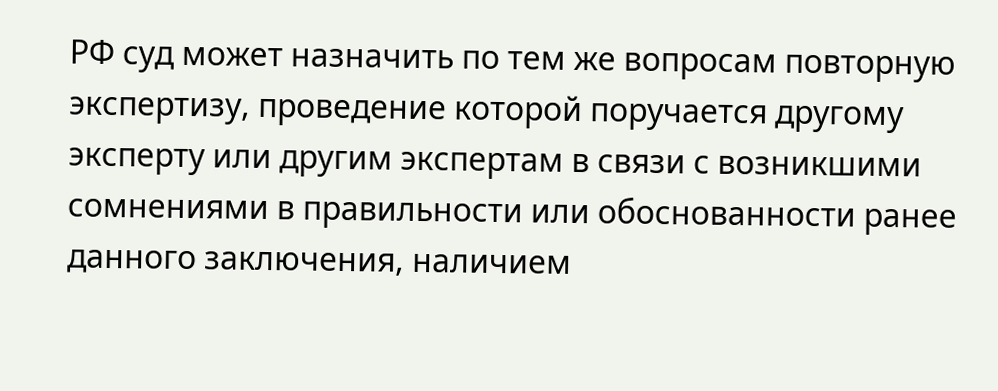РФ суд может назначить по тем же вопросам повторную экспертизу, проведение которой поручается другому эксперту или другим экспертам в связи с возникшими сомнениями в правильности или обоснованности ранее данного заключения, наличием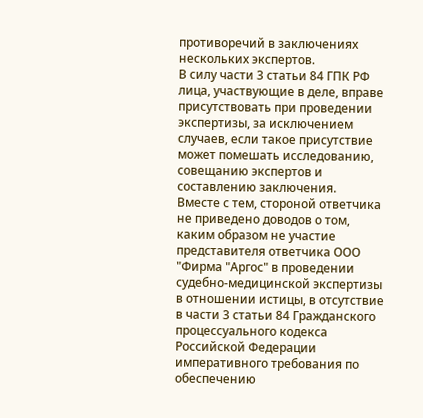противоречий в заключениях нескольких экспертов.
В силу части 3 статьи 84 ГПК РФ лица, участвующие в деле, вправе присутствовать при проведении экспертизы, за исключением случаев, если такое присутствие может помешать исследованию, совещанию экспертов и составлению заключения.
Вместе с тем, стороной ответчика не приведено доводов о том, каким образом не участие представителя ответчика ООО "Фирма "Аргос" в проведении судебно-медицинской экспертизы в отношении истицы, в отсутствие в части 3 статьи 84 Гражданского процессуального кодекса Российской Федерации императивного требования по обеспечению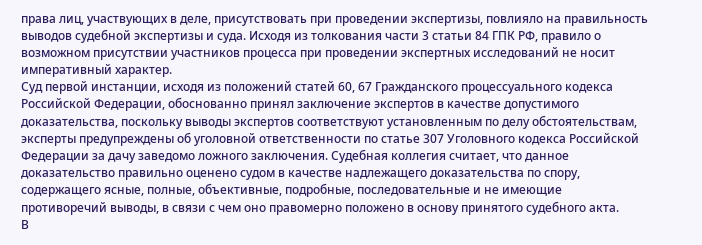права лиц, участвующих в деле, присутствовать при проведении экспертизы, повлияло на правильность выводов судебной экспертизы и суда. Исходя из толкования части 3 статьи 84 ГПК РФ, правило о возможном присутствии участников процесса при проведении экспертных исследований не носит императивный характер.
Суд первой инстанции, исходя из положений статей 60, 67 Гражданского процессуального кодекса Российской Федерации, обоснованно принял заключение экспертов в качестве допустимого доказательства, поскольку выводы экспертов соответствуют установленным по делу обстоятельствам, эксперты предупреждены об уголовной ответственности по статье 307 Уголовного кодекса Российской Федерации за дачу заведомо ложного заключения. Судебная коллегия считает, что данное доказательство правильно оценено судом в качестве надлежащего доказательства по спору, содержащего ясные, полные, объективные, подробные, последовательные и не имеющие противоречий выводы, в связи с чем оно правомерно положено в основу принятого судебного акта.
В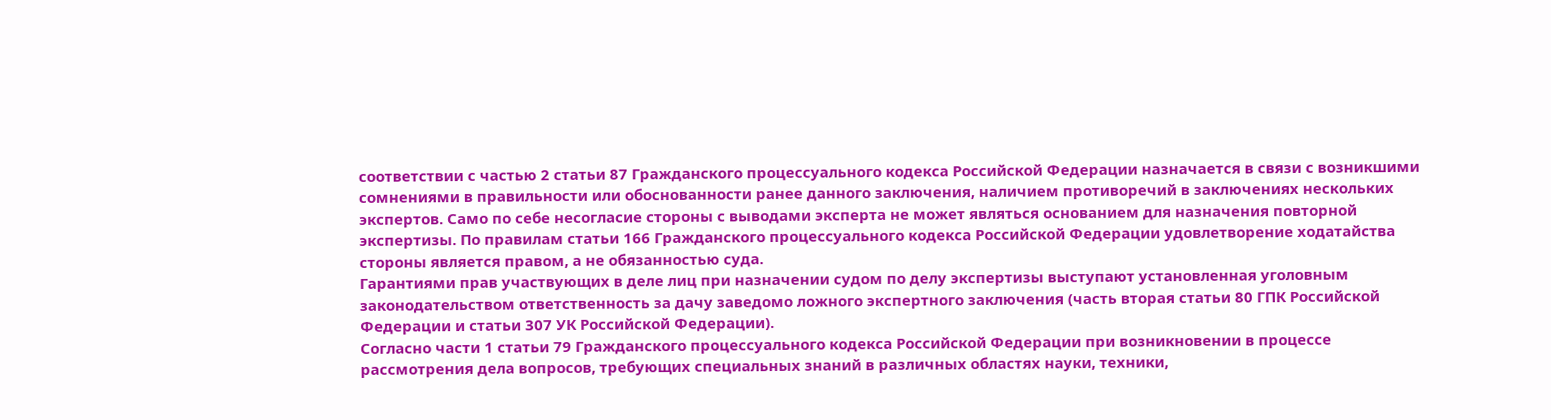соответствии с частью 2 статьи 87 Гражданского процессуального кодекса Российской Федерации назначается в связи с возникшими сомнениями в правильности или обоснованности ранее данного заключения, наличием противоречий в заключениях нескольких экспертов. Само по себе несогласие стороны с выводами эксперта не может являться основанием для назначения повторной экспертизы. По правилам статьи 166 Гражданского процессуального кодекса Российской Федерации удовлетворение ходатайства стороны является правом, а не обязанностью суда.
Гарантиями прав участвующих в деле лиц при назначении судом по делу экспертизы выступают установленная уголовным законодательством ответственность за дачу заведомо ложного экспертного заключения (часть вторая статьи 80 ГПК Российской Федерации и статьи 307 УК Российской Федерации).
Согласно части 1 статьи 79 Гражданского процессуального кодекса Российской Федерации при возникновении в процессе рассмотрения дела вопросов, требующих специальных знаний в различных областях науки, техники,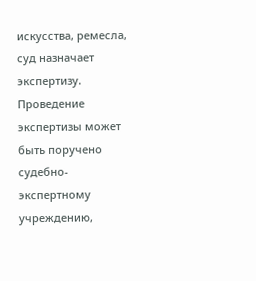искусства, ремесла, суд назначает экспертизу. Проведение экспертизы может быть поручено судебно-экспертному учреждению,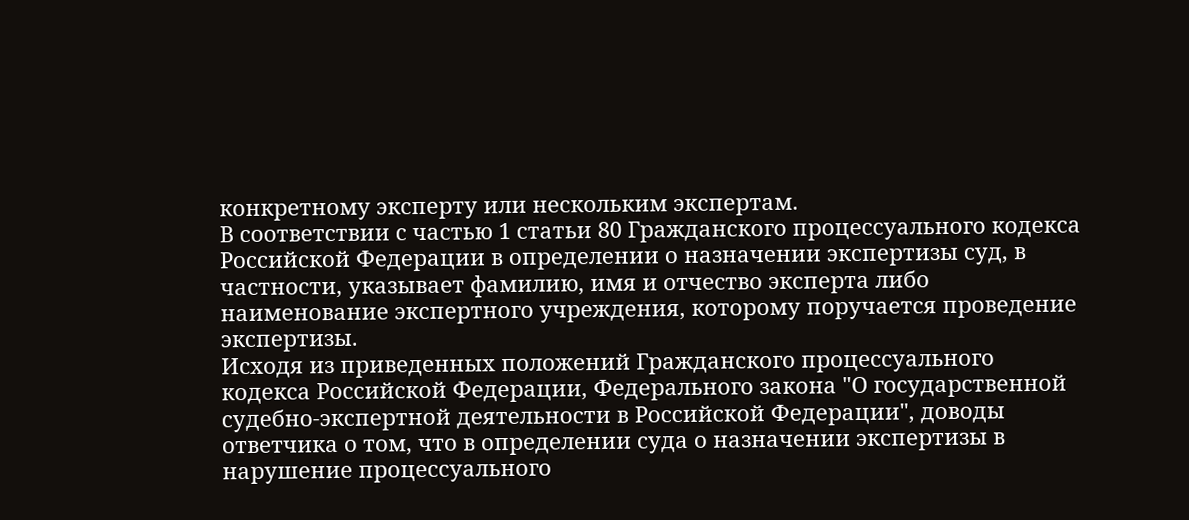конкретному эксперту или нескольким экспертам.
В соответствии с частью 1 статьи 80 Гражданского процессуального кодекса Российской Федерации в определении о назначении экспертизы суд, в частности, указывает фамилию, имя и отчество эксперта либо наименование экспертного учреждения, которому поручается проведение экспертизы.
Исходя из приведенных положений Гражданского процессуального кодекса Российской Федерации, Федерального закона "О государственной судебно-экспертной деятельности в Российской Федерации", доводы ответчика о том, что в определении суда о назначении экспертизы в нарушение процессуального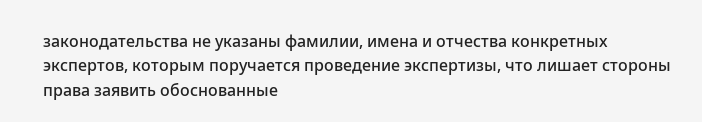законодательства не указаны фамилии, имена и отчества конкретных экспертов, которым поручается проведение экспертизы, что лишает стороны права заявить обоснованные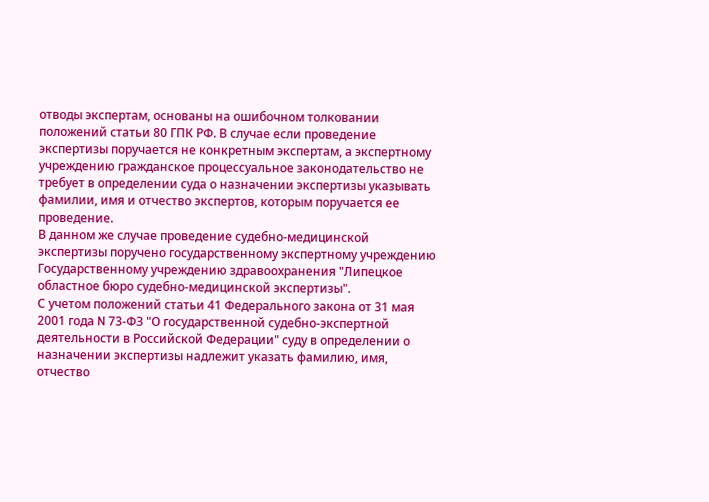отводы экспертам, основаны на ошибочном толковании положений статьи 80 ГПК РФ. В случае если проведение экспертизы поручается не конкретным экспертам, а экспертному учреждению гражданское процессуальное законодательство не требует в определении суда о назначении экспертизы указывать фамилии, имя и отчество экспертов, которым поручается ее проведение.
В данном же случае проведение судебно-медицинской экспертизы поручено государственному экспертному учреждению Государственному учреждению здравоохранения "Липецкое областное бюро судебно-медицинской экспертизы".
С учетом положений статьи 41 Федерального закона от 31 мая 2001 года N 73-ФЗ "О государственной судебно-экспертной деятельности в Российской Федерации" суду в определении о назначении экспертизы надлежит указать фамилию, имя, отчество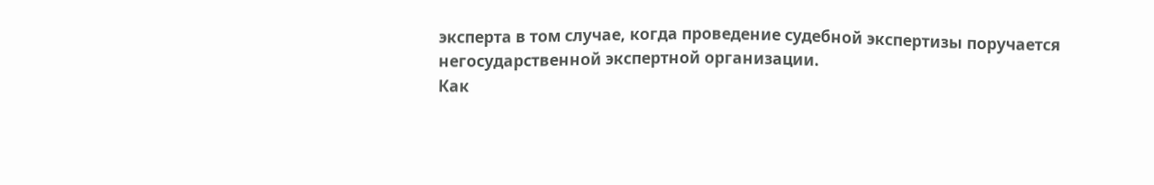эксперта в том случае, когда проведение судебной экспертизы поручается негосударственной экспертной организации.
Как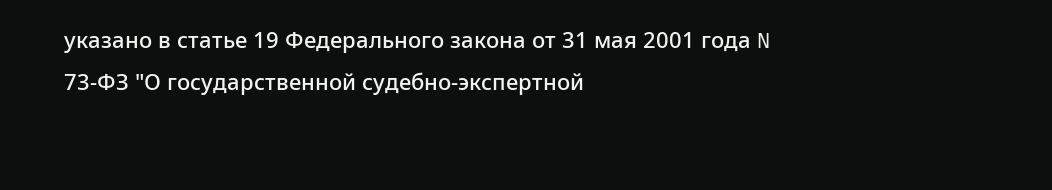указано в статье 19 Федерального закона от 31 мая 2001 года N 73-ФЗ "О государственной судебно-экспертной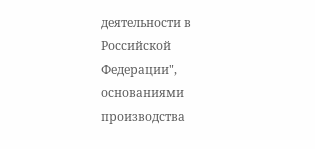деятельности в Российской Федерации", основаниями производства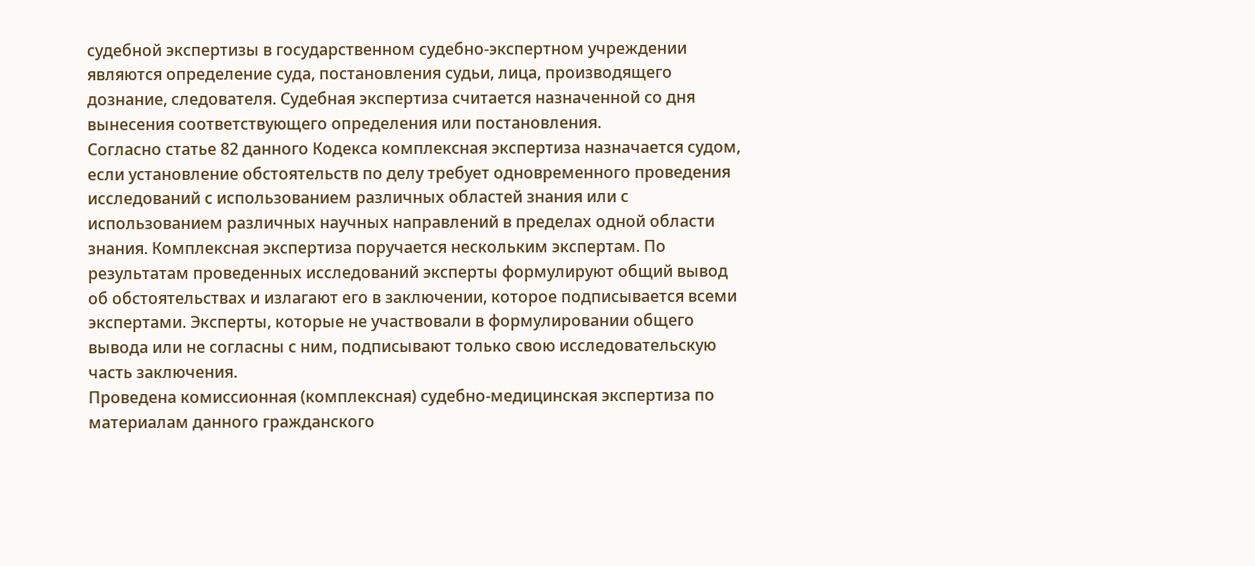судебной экспертизы в государственном судебно-экспертном учреждении являются определение суда, постановления судьи, лица, производящего дознание, следователя. Судебная экспертиза считается назначенной со дня вынесения соответствующего определения или постановления.
Согласно статье 82 данного Кодекса комплексная экспертиза назначается судом, если установление обстоятельств по делу требует одновременного проведения исследований с использованием различных областей знания или с использованием различных научных направлений в пределах одной области знания. Комплексная экспертиза поручается нескольким экспертам. По результатам проведенных исследований эксперты формулируют общий вывод об обстоятельствах и излагают его в заключении, которое подписывается всеми экспертами. Эксперты, которые не участвовали в формулировании общего вывода или не согласны с ним, подписывают только свою исследовательскую часть заключения.
Проведена комиссионная (комплексная) судебно-медицинская экспертиза по материалам данного гражданского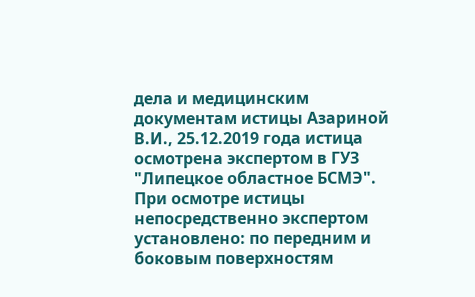дела и медицинским документам истицы Азариной В.И., 25.12.2019 года истица осмотрена экспертом в ГУЗ "Липецкое областное БСМЭ". При осмотре истицы непосредственно экспертом установлено: по передним и боковым поверхностям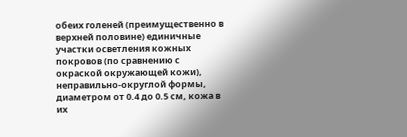обеих голеней (преимущественно в верхней половине) единичные участки осветления кожных покровов (по сравнению с окраской окружающей кожи), неправильно-округлой формы, диаметром от 0.4 до 0.5 см, кожа в их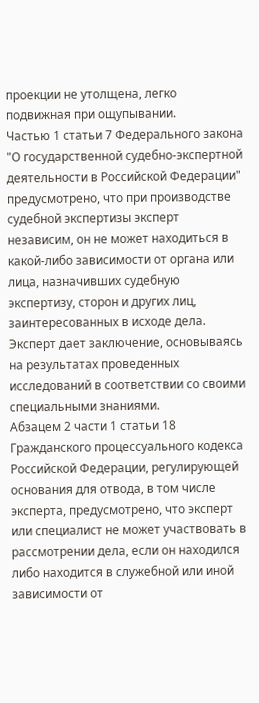проекции не утолщена, легко подвижная при ощупывании.
Частью 1 статьи 7 Федерального закона "О государственной судебно-экспертной деятельности в Российской Федерации" предусмотрено, что при производстве судебной экспертизы эксперт независим, он не может находиться в какой-либо зависимости от органа или лица, назначивших судебную экспертизу, сторон и других лиц, заинтересованных в исходе дела. Эксперт дает заключение, основываясь на результатах проведенных исследований в соответствии со своими специальными знаниями.
Абзацем 2 части 1 статьи 18 Гражданского процессуального кодекса Российской Федерации, регулирующей основания для отвода, в том числе эксперта, предусмотрено, что эксперт или специалист не может участвовать в рассмотрении дела, если он находился либо находится в служебной или иной зависимости от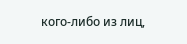кого-либо из лиц,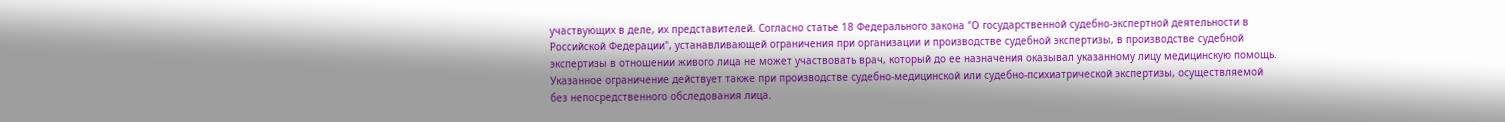участвующих в деле, их представителей. Согласно статье 18 Федерального закона "О государственной судебно-экспертной деятельности в Российской Федерации", устанавливающей ограничения при организации и производстве судебной экспертизы, в производстве судебной экспертизы в отношении живого лица не может участвовать врач, который до ее назначения оказывал указанному лицу медицинскую помощь. Указанное ограничение действует также при производстве судебно-медицинской или судебно-психиатрической экспертизы, осуществляемой без непосредственного обследования лица.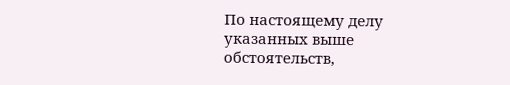По настоящему делу указанных выше обстоятельств,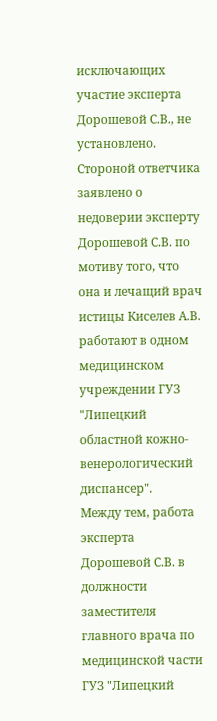исключающих участие эксперта Дорошевой С.В., не установлено.
Стороной ответчика заявлено о недоверии эксперту Дорошевой С.В. по мотиву того, что она и лечащий врач истицы Киселев А.В. работают в одном медицинском учреждении ГУЗ "Липецкий областной кожно-венерологический диспансер".
Между тем, работа эксперта Дорошевой С.В. в должности заместителя главного врача по медицинской части ГУЗ "Липецкий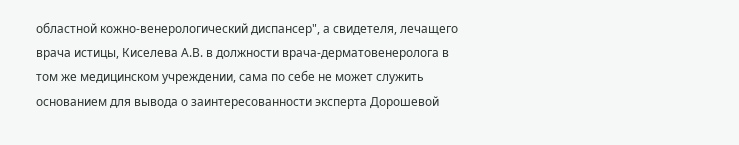областной кожно-венерологический диспансер", а свидетеля, лечащего врача истицы, Киселева А.В. в должности врача-дерматовенеролога в том же медицинском учреждении, сама по себе не может служить основанием для вывода о заинтересованности эксперта Дорошевой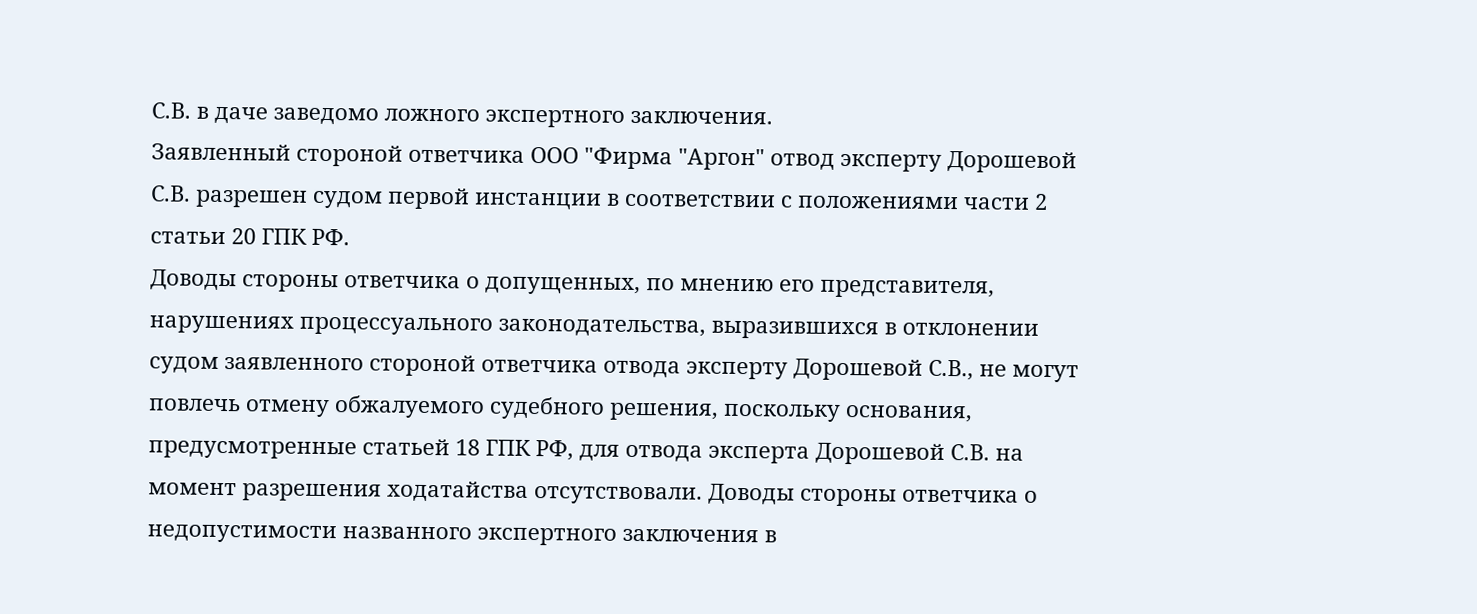С.В. в даче заведомо ложного экспертного заключения.
Заявленный стороной ответчика ООО "Фирма "Аргон" отвод эксперту Дорошевой С.В. разрешен судом первой инстанции в соответствии с положениями части 2 статьи 20 ГПК РФ.
Доводы стороны ответчика о допущенных, по мнению его представителя, нарушениях процессуального законодательства, выразившихся в отклонении судом заявленного стороной ответчика отвода эксперту Дорошевой С.В., не могут повлечь отмену обжалуемого судебного решения, поскольку основания, предусмотренные статьей 18 ГПК РФ, для отвода эксперта Дорошевой С.В. на момент разрешения ходатайства отсутствовали. Доводы стороны ответчика о недопустимости названного экспертного заключения в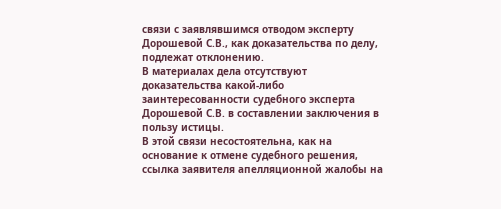связи с заявлявшимся отводом эксперту Дорошевой С.В., как доказательства по делу, подлежат отклонению.
В материалах дела отсутствуют доказательства какой-либо заинтересованности судебного эксперта Дорошевой С.В. в составлении заключения в пользу истицы.
В этой связи несостоятельна, как на основание к отмене судебного решения, ссылка заявителя апелляционной жалобы на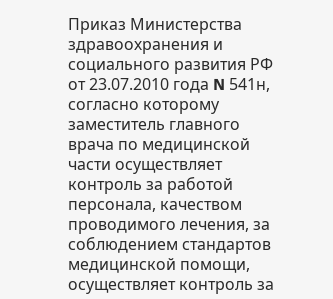Приказ Министерства здравоохранения и социального развития РФ от 23.07.2010 года N 541н, согласно которому заместитель главного врача по медицинской части осуществляет контроль за работой персонала, качеством проводимого лечения, за соблюдением стандартов медицинской помощи, осуществляет контроль за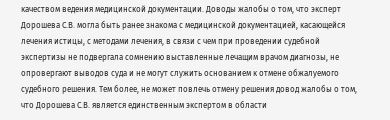качеством ведения медицинской документации. Доводы жалобы о том, что эксперт Дорошева С.В. могла быть ранее знакома с медицинской документацией, касающейся лечения истицы, с методами лечения, в связи с чем при проведении судебной экспертизы не подвергала сомнению выставленные лечащим врачом диагнозы, не опровергают выводов суда и не могут служить основанием к отмене обжалуемого судебного решения. Тем более, не может повлечь отмену решения довод жалобы о том, что Дорошева С.В. является единственным экспертом в области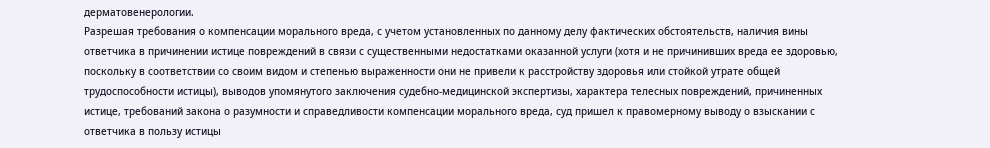дерматовенерологии.
Разрешая требования о компенсации морального вреда, с учетом установленных по данному делу фактических обстоятельств, наличия вины ответчика в причинении истице повреждений в связи с существенными недостатками оказанной услуги (хотя и не причинивших вреда ее здоровью, поскольку в соответствии со своим видом и степенью выраженности они не привели к расстройству здоровья или стойкой утрате общей трудоспособности истицы), выводов упомянутого заключения судебно-медицинской экспертизы, характера телесных повреждений, причиненных истице, требований закона о разумности и справедливости компенсации морального вреда, суд пришел к правомерному выводу о взыскании с ответчика в пользу истицы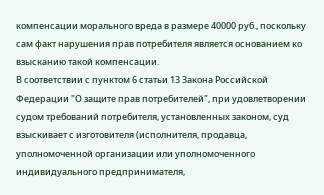компенсации морального вреда в размере 40000 руб., поскольку сам факт нарушения прав потребителя является основанием ко взысканию такой компенсации.
В соответствии с пунктом 6 статьи 13 Закона Российской Федерации "О защите прав потребителей", при удовлетворении судом требований потребителя, установленных законом, суд взыскивает с изготовителя (исполнителя, продавца, уполномоченной организации или уполномоченного индивидуального предпринимателя,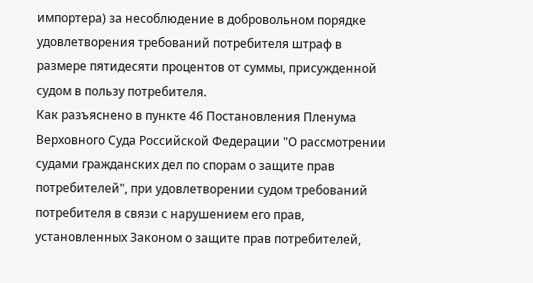импортера) за несоблюдение в добровольном порядке удовлетворения требований потребителя штраф в размере пятидесяти процентов от суммы, присужденной судом в пользу потребителя.
Как разъяснено в пункте 46 Постановления Пленума Верховного Суда Российской Федерации "О рассмотрении судами гражданских дел по спорам о защите прав потребителей", при удовлетворении судом требований потребителя в связи с нарушением его прав, установленных Законом о защите прав потребителей,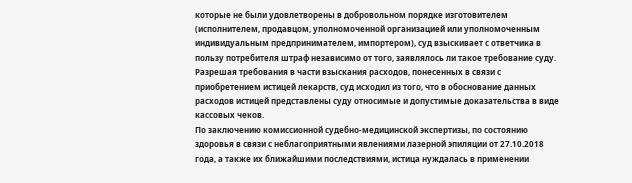которые не были удовлетворены в добровольном порядке изготовителем (исполнителем, продавцом, уполномоченной организацией или уполномоченным индивидуальным предпринимателем, импортером), суд взыскивает с ответчика в пользу потребителя штраф независимо от того, заявлялось ли такое требование суду.
Разрешая требования в части взыскания расходов, понесенных в связи с приобретением истицей лекарств, суд исходил из того, что в обоснование данных расходов истицей представлены суду относимые и допустимые доказательства в виде кассовых чеков.
По заключению комиссионной судебно-медицинской экспертизы, по состоянию здоровья в связи с неблагоприятными явлениями лазерной эпиляции от 27.10.2018 года, а также их ближайшими последствиями, истица нуждалась в применении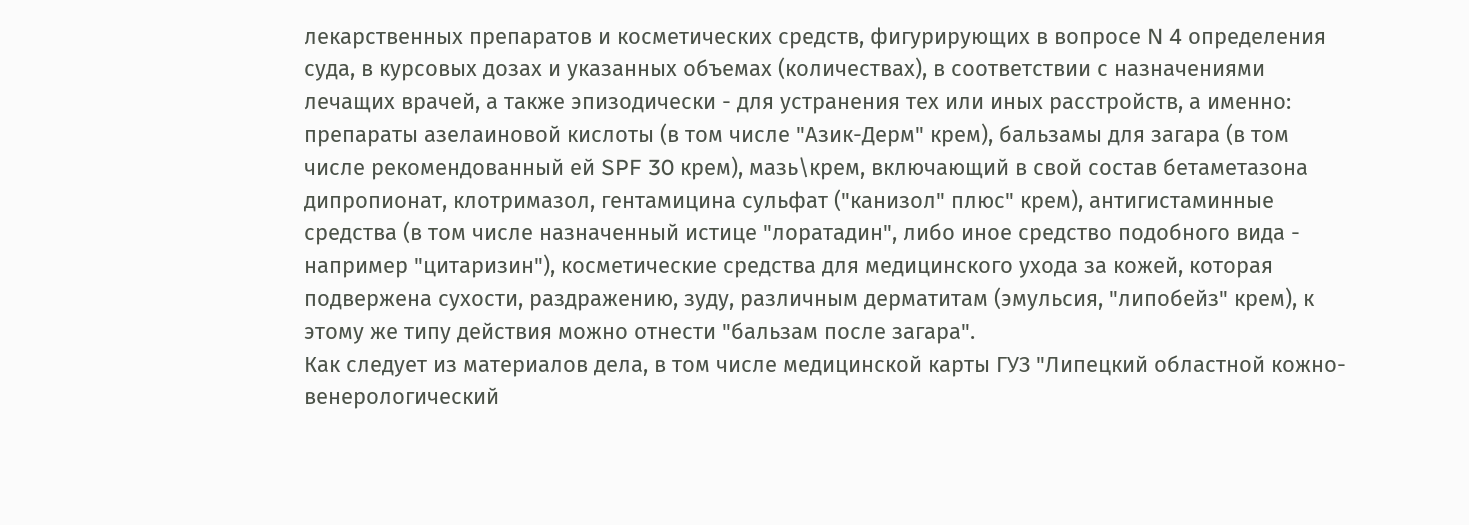лекарственных препаратов и косметических средств, фигурирующих в вопросе N 4 определения суда, в курсовых дозах и указанных объемах (количествах), в соответствии с назначениями лечащих врачей, а также эпизодически - для устранения тех или иных расстройств, а именно: препараты азелаиновой кислоты (в том числе "Азик-Дерм" крем), бальзамы для загара (в том числе рекомендованный ей SPF 30 крем), мазь\крем, включающий в свой состав бетаметазона дипропионат, клотримазол, гентамицина сульфат ("канизол" плюс" крем), антигистаминные средства (в том числе назначенный истице "лоратадин", либо иное средство подобного вида - например "цитаризин"), косметические средства для медицинского ухода за кожей, которая подвержена сухости, раздражению, зуду, различным дерматитам (эмульсия, "липобейз" крем), к этому же типу действия можно отнести "бальзам после загара".
Как следует из материалов дела, в том числе медицинской карты ГУЗ "Липецкий областной кожно-венерологический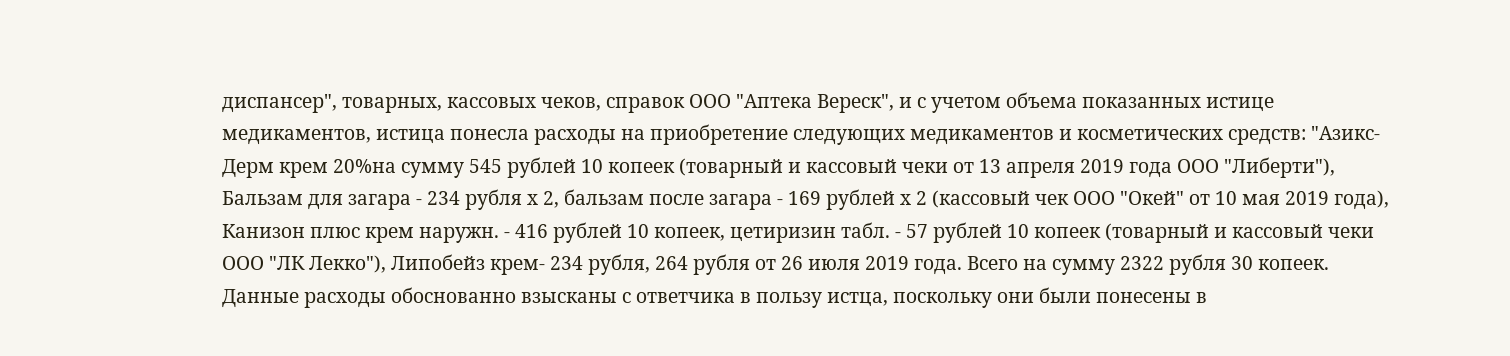диспансер", товарных, кассовых чеков, справок ООО "Аптека Вереск", и с учетом объема показанных истице медикаментов, истица понесла расходы на приобретение следующих медикаментов и косметических средств: "Азикс-Дерм крем 20%на сумму 545 рублей 10 копеек (товарный и кассовый чеки от 13 апреля 2019 года ООО "Либерти"), Бальзам для загара - 234 рубля х 2, бальзам после загара - 169 рублей х 2 (кассовый чек ООО "Окей" от 10 мая 2019 года), Канизон плюс крем наружн. - 416 рублей 10 копеек, цетиризин табл. - 57 рублей 10 копеек (товарный и кассовый чеки ООО "ЛК Лекко"), Липобейз крем- 234 рубля, 264 рубля от 26 июля 2019 года. Всего на сумму 2322 рубля 30 копеек.
Данные расходы обоснованно взысканы с ответчика в пользу истца, поскольку они были понесены в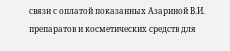связи с оплатой показанных Азариной В.И. препаратов и косметических средств для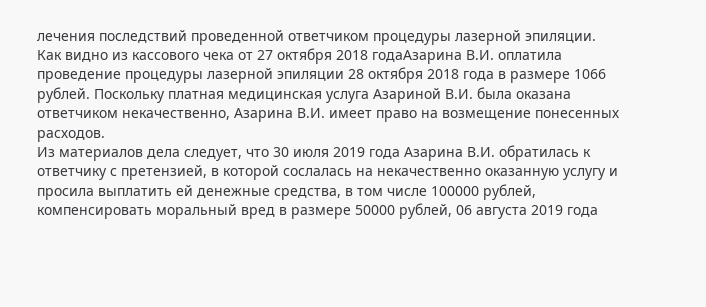лечения последствий проведенной ответчиком процедуры лазерной эпиляции.
Как видно из кассового чека от 27 октября 2018 годаАзарина В.И. оплатила проведение процедуры лазерной эпиляции 28 октября 2018 года в размере 1066 рублей. Поскольку платная медицинская услуга Азариной В.И. была оказана ответчиком некачественно, Азарина В.И. имеет право на возмещение понесенных расходов.
Из материалов дела следует, что 30 июля 2019 года Азарина В.И. обратилась к ответчику с претензией, в которой сослалась на некачественно оказанную услугу и просила выплатить ей денежные средства, в том числе 100000 рублей, компенсировать моральный вред в размере 50000 рублей, 06 августа 2019 года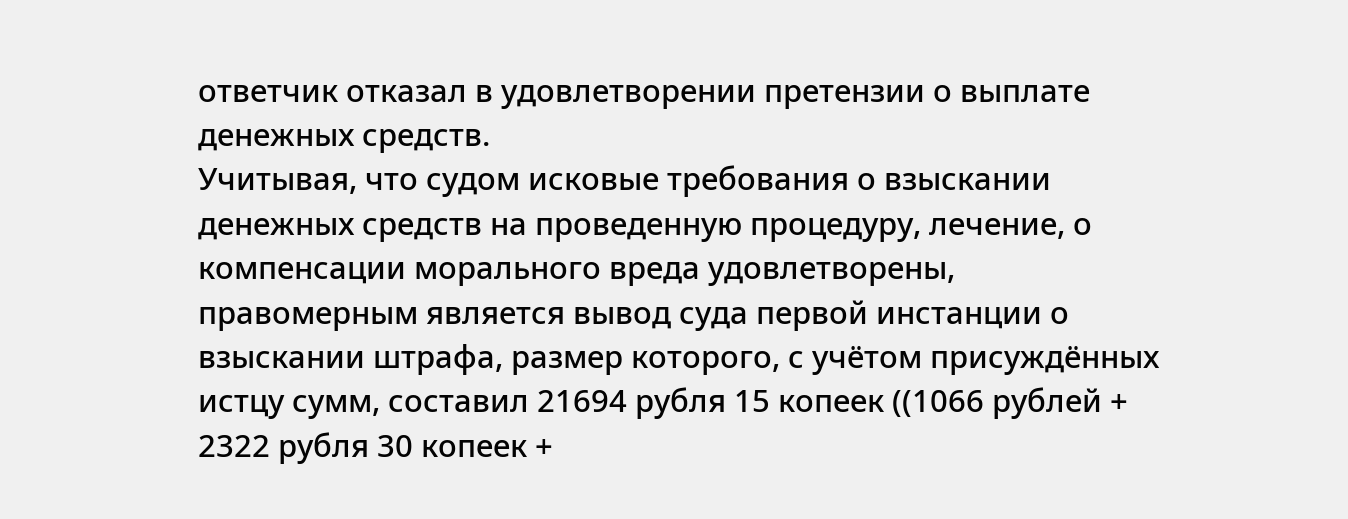ответчик отказал в удовлетворении претензии о выплате денежных средств.
Учитывая, что судом исковые требования о взыскании денежных средств на проведенную процедуру, лечение, о компенсации морального вреда удовлетворены, правомерным является вывод суда первой инстанции о взыскании штрафа, размер которого, с учётом присуждённых истцу сумм, составил 21694 рубля 15 копеек ((1066 рублей + 2322 рубля 30 копеек +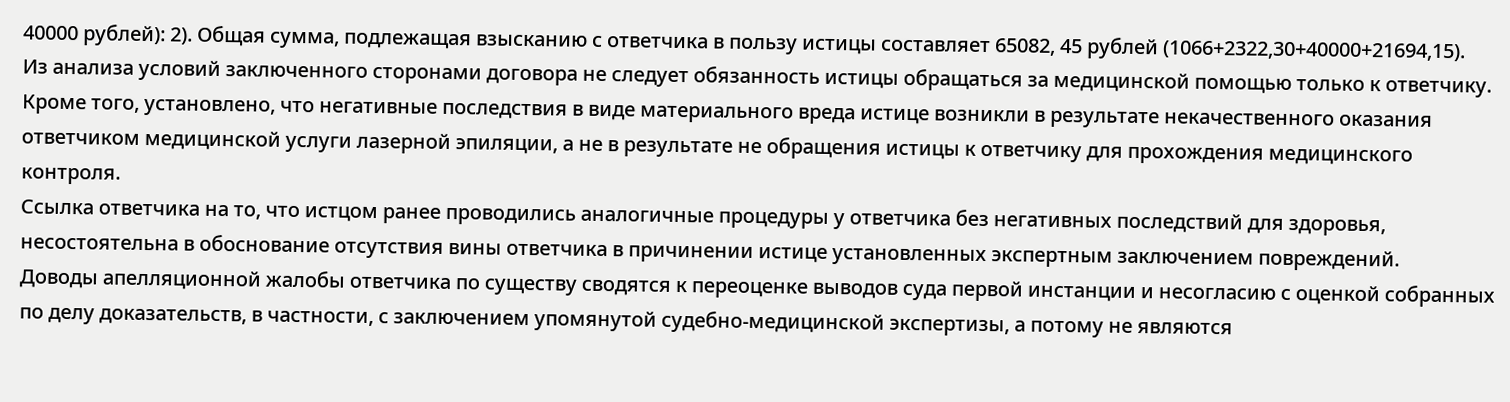40000 рублей): 2). Общая сумма, подлежащая взысканию с ответчика в пользу истицы составляет 65082, 45 рублей (1066+2322,30+40000+21694,15).
Из анализа условий заключенного сторонами договора не следует обязанность истицы обращаться за медицинской помощью только к ответчику. Кроме того, установлено, что негативные последствия в виде материального вреда истице возникли в результате некачественного оказания ответчиком медицинской услуги лазерной эпиляции, а не в результате не обращения истицы к ответчику для прохождения медицинского контроля.
Ссылка ответчика на то, что истцом ранее проводились аналогичные процедуры у ответчика без негативных последствий для здоровья, несостоятельна в обоснование отсутствия вины ответчика в причинении истице установленных экспертным заключением повреждений.
Доводы апелляционной жалобы ответчика по существу сводятся к переоценке выводов суда первой инстанции и несогласию с оценкой собранных по делу доказательств, в частности, с заключением упомянутой судебно-медицинской экспертизы, а потому не являются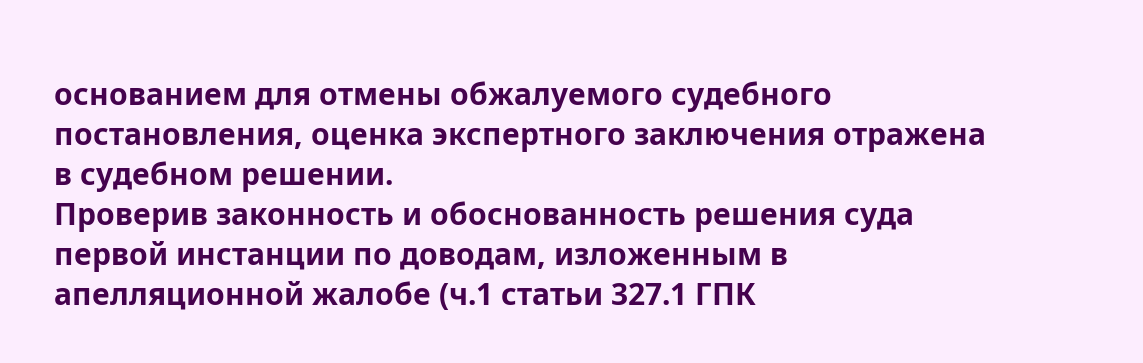основанием для отмены обжалуемого судебного постановления, оценка экспертного заключения отражена в судебном решении.
Проверив законность и обоснованность решения суда первой инстанции по доводам, изложенным в апелляционной жалобе (ч.1 статьи 327.1 ГПК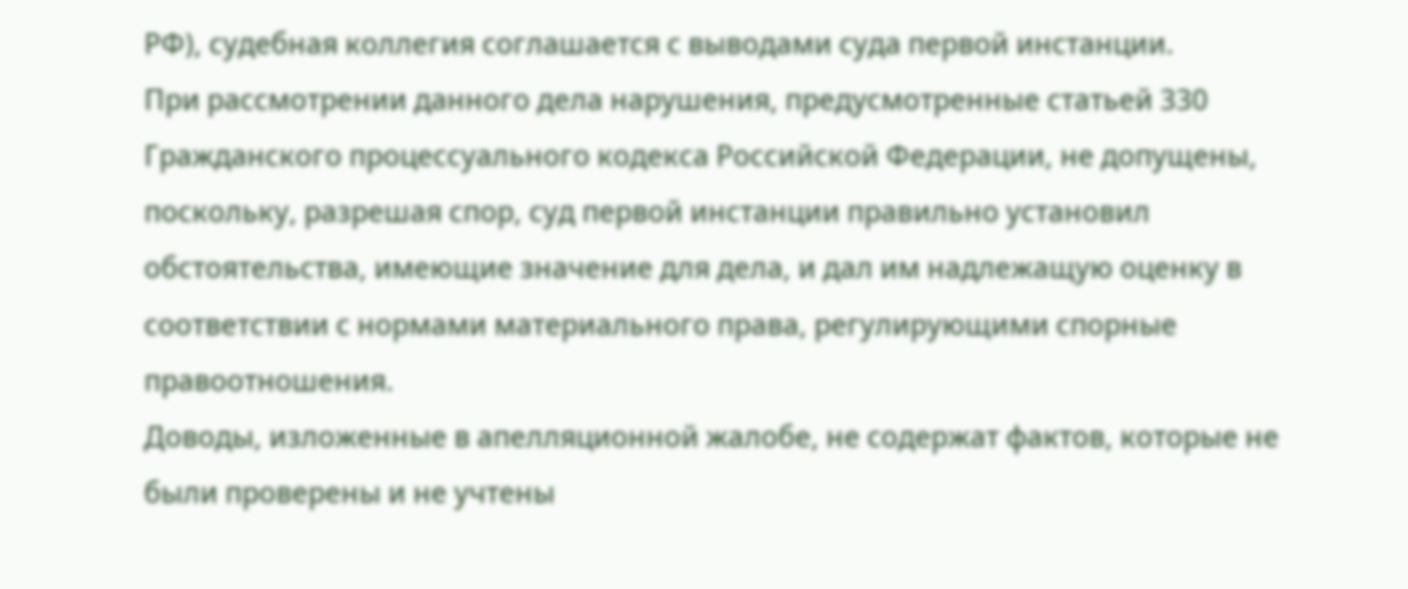РФ), судебная коллегия соглашается с выводами суда первой инстанции.
При рассмотрении данного дела нарушения, предусмотренные статьей 330 Гражданского процессуального кодекса Российской Федерации, не допущены, поскольку, разрешая спор, суд первой инстанции правильно установил обстоятельства, имеющие значение для дела, и дал им надлежащую оценку в соответствии с нормами материального права, регулирующими спорные правоотношения.
Доводы, изложенные в апелляционной жалобе, не содержат фактов, которые не были проверены и не учтены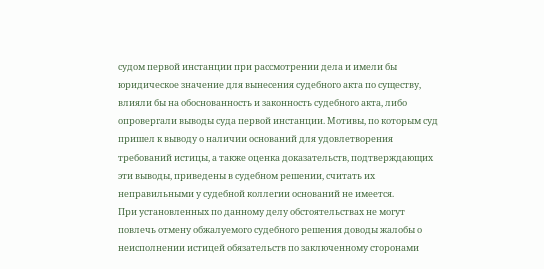судом первой инстанции при рассмотрении дела и имели бы юридическое значение для вынесения судебного акта по существу, влияли бы на обоснованность и законность судебного акта, либо опровергали выводы суда первой инстанции. Мотивы, по которым суд пришел к выводу о наличии оснований для удовлетворения требований истицы, а также оценка доказательств, подтверждающих эти выводы, приведены в судебном решении, считать их неправильными у судебной коллегии оснований не имеется.
При установленных по данному делу обстоятельствах не могут повлечь отмену обжалуемого судебного решения доводы жалобы о неисполнении истицей обязательств по заключенному сторонами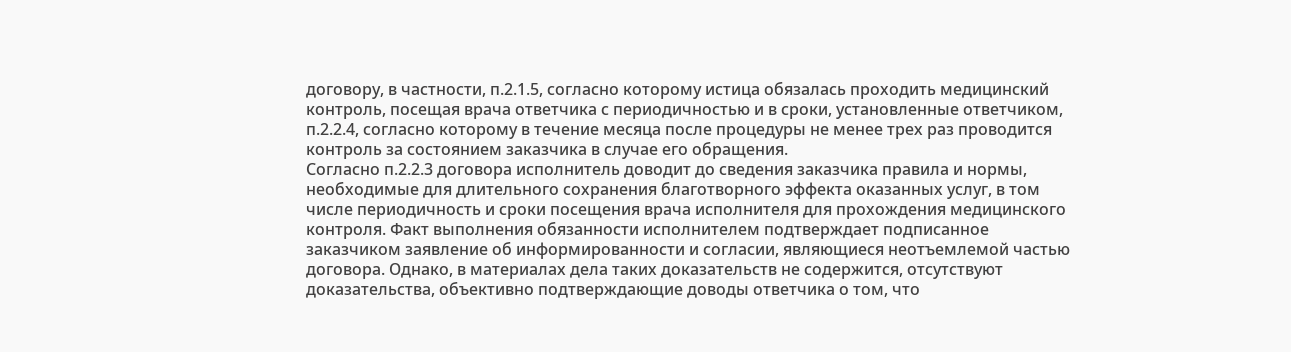договору, в частности, п.2.1.5, согласно которому истица обязалась проходить медицинский контроль, посещая врача ответчика с периодичностью и в сроки, установленные ответчиком, п.2.2.4, согласно которому в течение месяца после процедуры не менее трех раз проводится контроль за состоянием заказчика в случае его обращения.
Согласно п.2.2.3 договора исполнитель доводит до сведения заказчика правила и нормы, необходимые для длительного сохранения благотворного эффекта оказанных услуг, в том числе периодичность и сроки посещения врача исполнителя для прохождения медицинского контроля. Факт выполнения обязанности исполнителем подтверждает подписанное заказчиком заявление об информированности и согласии, являющиеся неотъемлемой частью договора. Однако, в материалах дела таких доказательств не содержится, отсутствуют доказательства, объективно подтверждающие доводы ответчика о том, что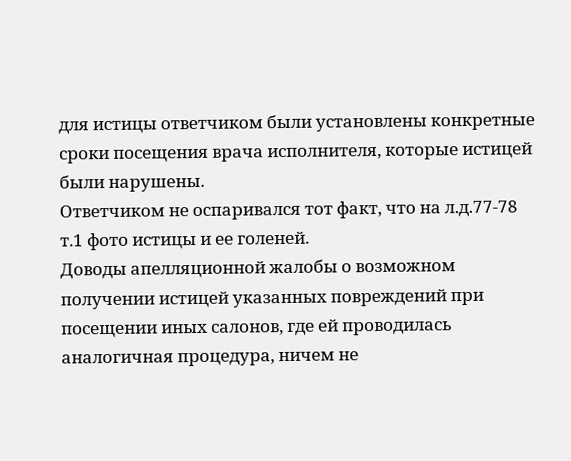для истицы ответчиком были установлены конкретные сроки посещения врача исполнителя, которые истицей были нарушены.
Ответчиком не оспаривался тот факт, что на л.д.77-78 т.1 фото истицы и ее голеней.
Доводы апелляционной жалобы о возможном получении истицей указанных повреждений при посещении иных салонов, где ей проводилась аналогичная процедура, ничем не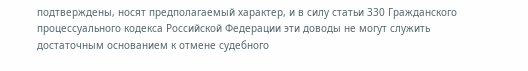подтверждены, носят предполагаемый характер, и в силу статьи 330 Гражданского процессуального кодекса Российской Федерации эти доводы не могут служить достаточным основанием к отмене судебного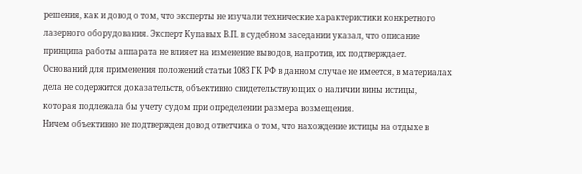решения, как и довод о том, что эксперты не изучали технические характеристики конкретного лазерного оборудования. Эксперт Купавых В.П. в судебном заседании указал, что описание принципа работы аппарата не влияет на изменение выводов, напротив, их подтверждает.
Оснований для применения положений статьи 1083 ГК РФ в данном случае не имеется, в материалах дела не содержится доказательств, объективно свидетельствующих о наличии вины истицы, которая подлежала бы учету судом при определении размера возмещения.
Ничем объективно не подтвержден довод ответчика о том, что нахождение истицы на отдыхе в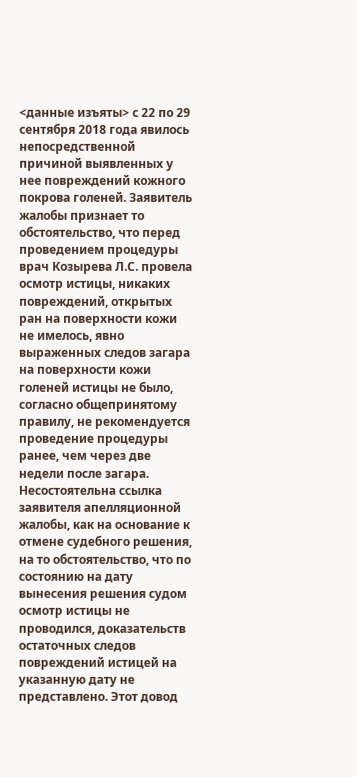<данные изъяты> с 22 по 29 сентября 2018 года явилось непосредственной причиной выявленных у нее повреждений кожного покрова голеней. Заявитель жалобы признает то обстоятельство, что перед проведением процедуры врач Козырева Л.С. провела осмотр истицы, никаких повреждений, открытых ран на поверхности кожи не имелось, явно выраженных следов загара на поверхности кожи голеней истицы не было, согласно общепринятому правилу, не рекомендуется проведение процедуры ранее, чем через две недели после загара.
Несостоятельна ссылка заявителя апелляционной жалобы, как на основание к отмене судебного решения, на то обстоятельство, что по состоянию на дату вынесения решения судом осмотр истицы не проводился, доказательств остаточных следов повреждений истицей на указанную дату не представлено. Этот довод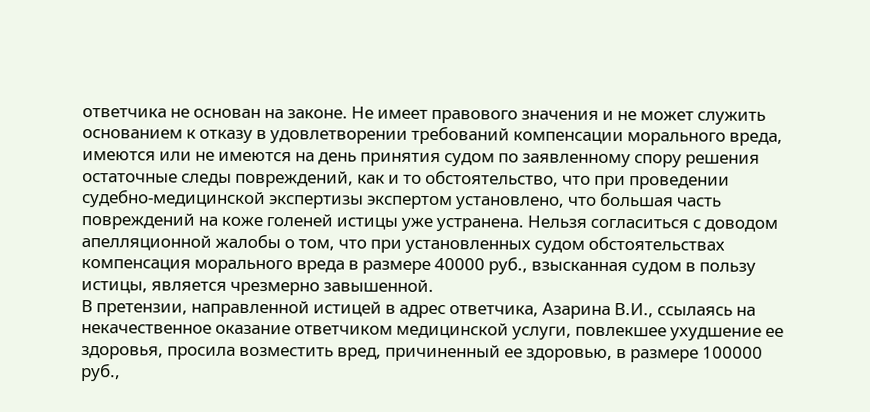ответчика не основан на законе. Не имеет правового значения и не может служить основанием к отказу в удовлетворении требований компенсации морального вреда, имеются или не имеются на день принятия судом по заявленному спору решения остаточные следы повреждений, как и то обстоятельство, что при проведении судебно-медицинской экспертизы экспертом установлено, что большая часть повреждений на коже голеней истицы уже устранена. Нельзя согласиться с доводом апелляционной жалобы о том, что при установленных судом обстоятельствах компенсация морального вреда в размере 40000 руб., взысканная судом в пользу истицы, является чрезмерно завышенной.
В претензии, направленной истицей в адрес ответчика, Азарина В.И., ссылаясь на некачественное оказание ответчиком медицинской услуги, повлекшее ухудшение ее здоровья, просила возместить вред, причиненный ее здоровью, в размере 100000 руб.,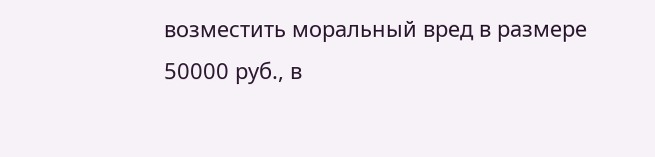возместить моральный вред в размере 50000 руб., в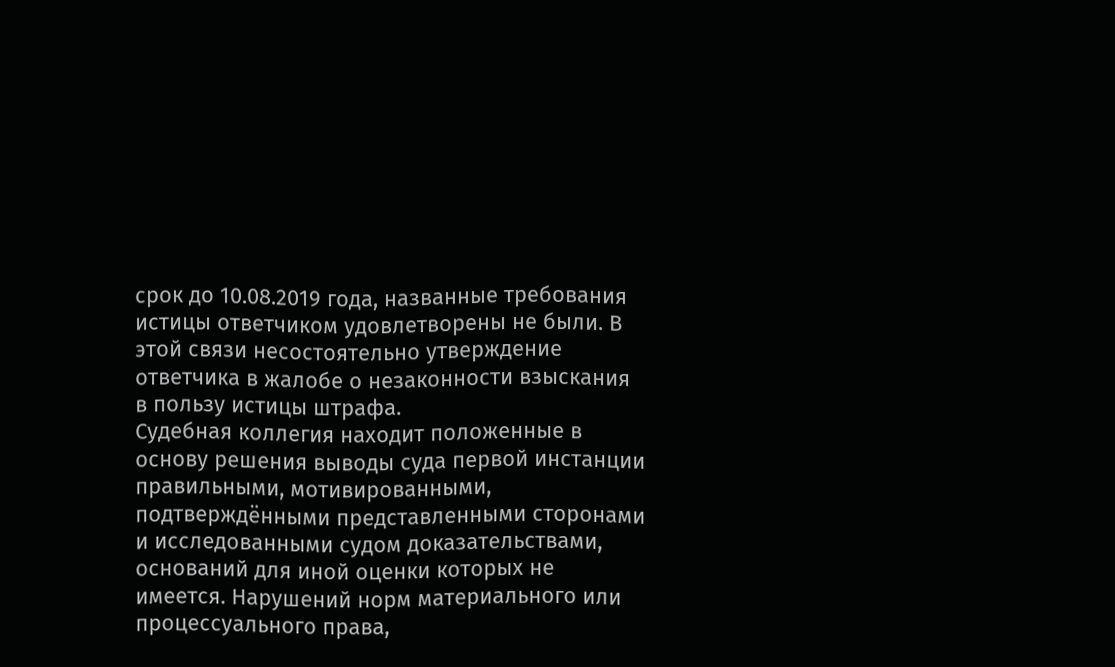срок до 10.08.2019 года, названные требования истицы ответчиком удовлетворены не были. В этой связи несостоятельно утверждение ответчика в жалобе о незаконности взыскания в пользу истицы штрафа.
Судебная коллегия находит положенные в основу решения выводы суда первой инстанции правильными, мотивированными, подтверждёнными представленными сторонами и исследованными судом доказательствами, оснований для иной оценки которых не имеется. Нарушений норм материального или процессуального права,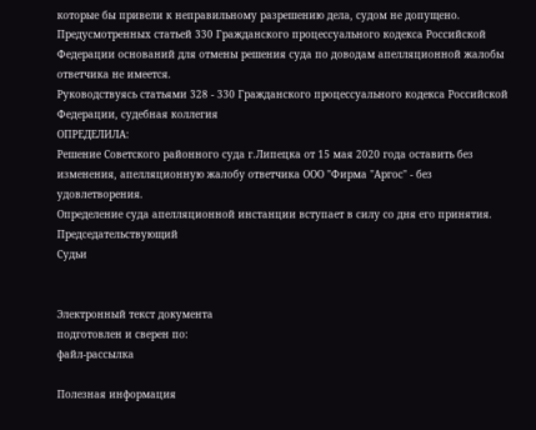которые бы привели к неправильному разрешению дела, судом не допущено. Предусмотренных статьей 330 Гражданского процессуального кодекса Российской Федерации оснований для отмены решения суда по доводам апелляционной жалобы ответчика не имеется.
Руководствуясь статьями 328 - 330 Гражданского процессуального кодекса Российской Федерации, судебная коллегия
ОПРЕДЕЛИЛА:
Решение Советского районного суда г.Липецка от 15 мая 2020 года оставить без изменения, апелляционную жалобу ответчика ООО "Фирма "Аргос" - без удовлетворения.
Определение суда апелляционной инстанции вступает в силу со дня его принятия.
Председательствующий
Судьи


Электронный текст документа
подготовлен и сверен по:
файл-рассылка

Полезная информация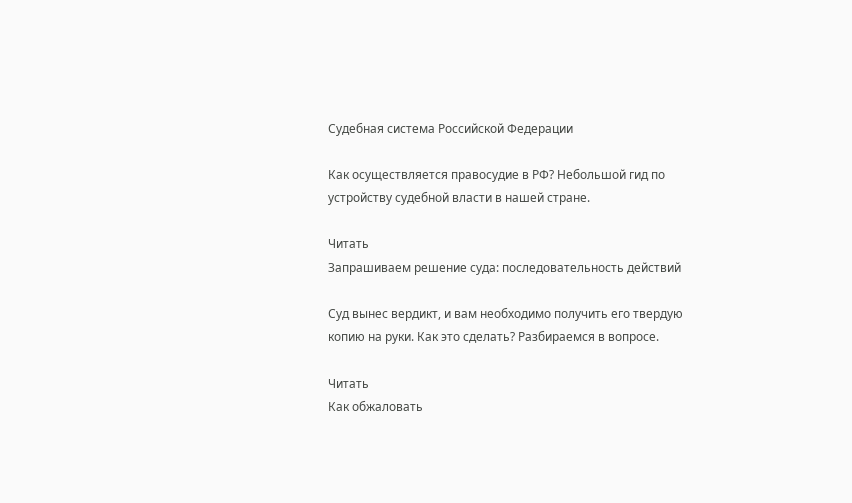Судебная система Российской Федерации

Как осуществляется правосудие в РФ? Небольшой гид по устройству судебной власти в нашей стране.

Читать
Запрашиваем решение суда: последовательность действий

Суд вынес вердикт, и вам необходимо получить его твердую копию на руки. Как это сделать? Разбираемся в вопросе.

Читать
Как обжаловать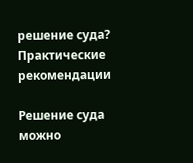решение суда? Практические рекомендации

Решение суда можно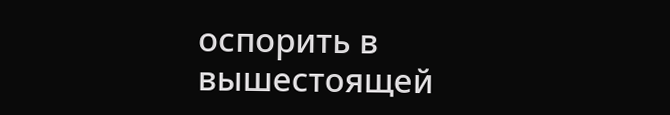оспорить в вышестоящей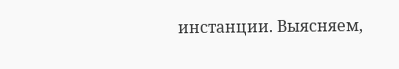инстанции. Выясняем,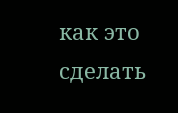как это сделать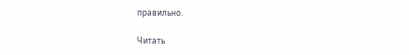правильно.

Читать